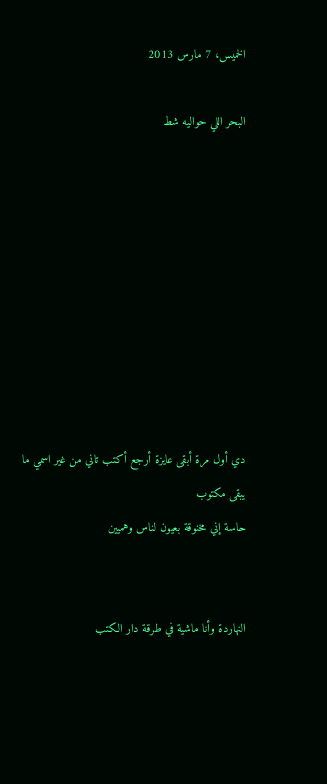الخميس، 7 مارس 2013

البحر اللي حواليه شط









دي أول مرة أبقى عايزة أرجع أكتب تاني من غير اسمي ما يبقى مكتوب
حاسة إني مخنوقة بعيون لناس وهميين


النهاردة وأنا ماشية في طرقة دار الكتب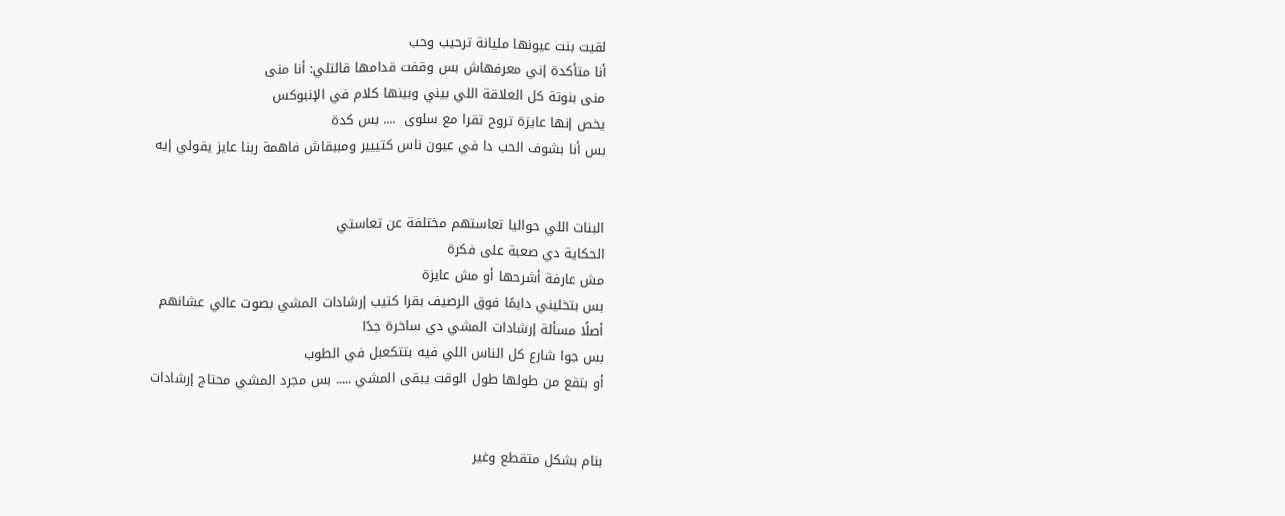لقيت بنت عيونها مليانة ترحيب وحب
أنا متأكدة إني معرفهاش بس وقفت قدامها قالتلي: أنا منى
منى بنوتة كل العلاقة اللي بيني وبينها كلام في الإنبوكس
يخص إنها عايزة تروح تقرا مع سلوى  .... بس كدة
بس أنا بشوف الحب دا في عيون ناس كتييير ومببقاش فاهمة ربنا عايز يقولي إيه


البنات اللي حواليا تعاستهم مختلفة عن تعاستي
الحكاية دي صعبة على فكرة
مش عارفة أشرحها أو مش عايزة
بس بتخليني دايمًا فوق الرصيف بقرا كتيب إرشادات المشي بصوت عالي عشانهم
أصلًا مسألة إرشادات المشي دي ساخرة جدًا
بس جوا شارع كل الناس اللي فيه بتتكعبل في الطوب
أو بتقع من طولها طول الوقت يبقى المشي ..... بس مجرد المشي محتاج إرشادات


بنام بشكل متقطع وغير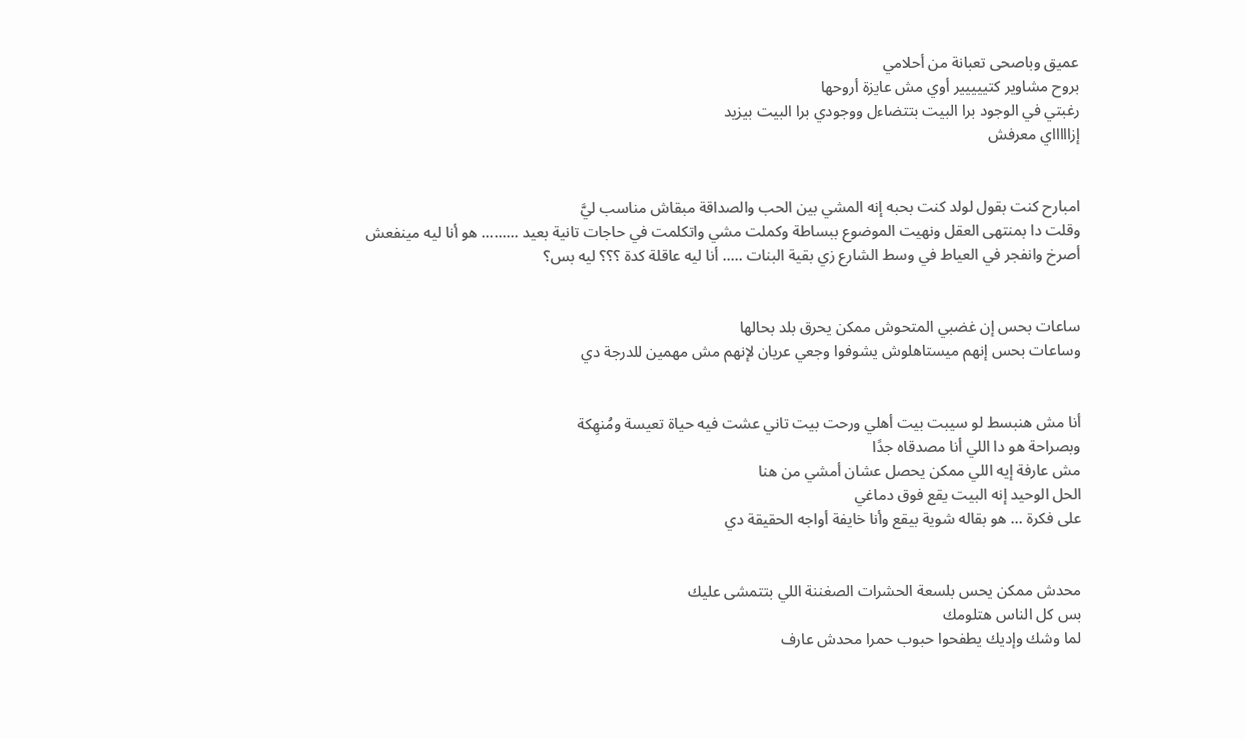عميق وباصحى تعبانة من أحلامي
بروح مشاوير كتييييير أوي مش عايزة أروحها
رغبتي في الوجود برا البيت بتتضاءل ووجودي برا البيت بيزيد
إزاااااي معرفش


امبارح كنت بقول لولد كنت بحبه إنه المشي بين الحب والصداقة مبقاش مناسب ليَّ
وقلت دا بمنتهى العقل ونهيت الموضوع ببساطة وكملت مشي واتكلمت في حاجات تانية بعيد ......... هو أنا ليه مينفعش أصرخ وانفجر في العياط في وسط الشارع زي بقية البنات ..... أنا ليه عاقلة كدة ؟؟؟ ليه بس؟


ساعات بحس إن غضبي المتحوش ممكن يحرق بلد بحالها
وساعات بحس إنهم ميستاهلوش يشوفوا وجعي عريان لإنهم مش مهمين للدرجة دي


أنا مش هنبسط لو سيبت بيت أهلي ورحت بيت تاني عشت فيه حياة تعيسة ومُنهِكة
وبصراحة هو دا اللي أنا مصدقاه جدًا
مش عارفة إيه اللي ممكن يحصل عشان أمشي من هنا
الحل الوحيد إنه البيت يقع فوق دماغي
على فكرة ... هو بقاله شوية بيقع وأنا خايفة أواجه الحقيقة دي


محدش ممكن يحس بلسعة الحشرات الصغننة اللي بتتمشى عليك
بس كل الناس هتلومك
لما وشك وإديك يطفحوا حبوب حمرا محدش عارف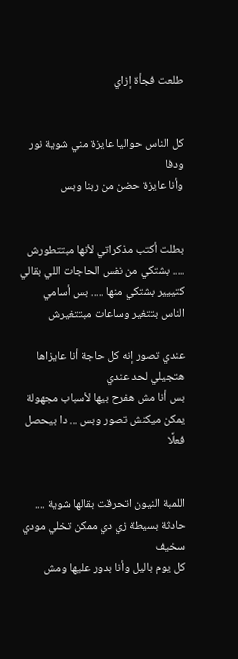طلعت فجأة إزاي


كل الناس حواليا عايزة مني شوية نور ودفا
وأنا عايزة حضن من ربنا وبس


بطلت أكتب مذكراتي لأنها مبتتطورش ..... بشتكي من نفس الحاجات اللي بقالي كتييير بشتكي منها ..... بس أسامي الناس بتتغير وساعات مبتتغيرش

عندي تصور إنه كل حاجة أنا عايزاها هتجيلي لحد عندي
بس أنا مش هفرح بيها لأسباب مجهولة
يمكن ميكنش تصور وبس ... دا بيحصل فعلًا


اللمبة النيون اتحرقت بقالها شوية .... حادثة بسيطة زي دي ممكن تخلي مودي سخيف
كل يوم باليل وأنا بدور عليها ومش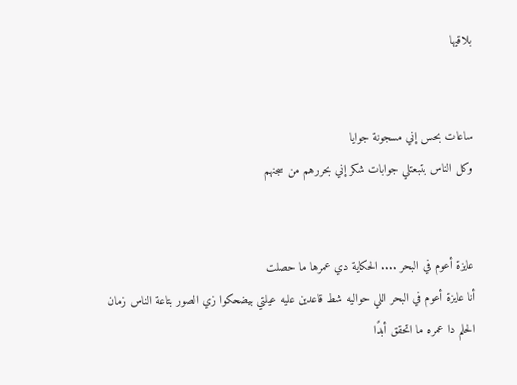بلاقيها


ساعات بحس إني مسجونة جوايا
وكل الناس بتبعتلي جوابات شكر إني بحررهم من سجنهم


عايزة أعوم في البحر .... الحكاية دي عمرها ما حصلت
أنا عايزة أعوم في البحر اللي حواليه شط قاعدين عليه عيلتي بيضحكوا زي الصور بتاعة الناس زمان
الحلم دا عمره ما اتحقق أبدًا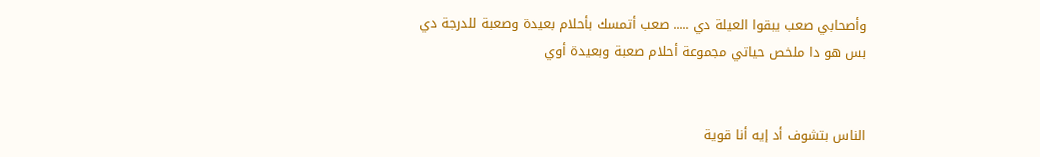وأصحابي صعب يبقوا العيلة دي ..... صعب أتمسك بأحلام بعيدة وصعبة للدرجة دي
بس هو دا ملخص حياتي مجموعة أحلام صعبة وبعيدة أوي


الناس بتشوف أد إيه أنا قوية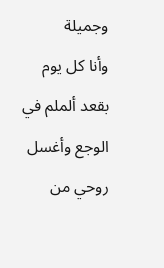وجميلة
وأنا كل يوم بقعد ألملم في الوجع وأغسل روحي من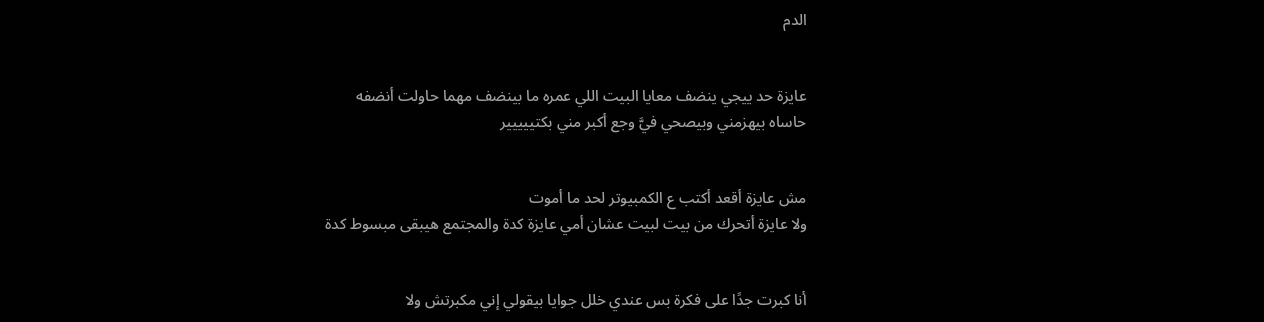الدم


عايزة حد ييجي ينضف معايا البيت اللي عمره ما بينضف مهما حاولت أنضفه
حاساه بيهزمني وبيصحي فيَّ وجع أكبر مني بكتييييير


مش عايزة أقعد أكتب ع الكمبيوتر لحد ما أموت
ولا عايزة أتحرك من بيت لبيت عشان أمي عايزة كدة والمجتمع هيبقى مبسوط كدة


أنا كبرت جدًا على فكرة بس عندي خلل جوايا بيقولي إني مكبرتش ولا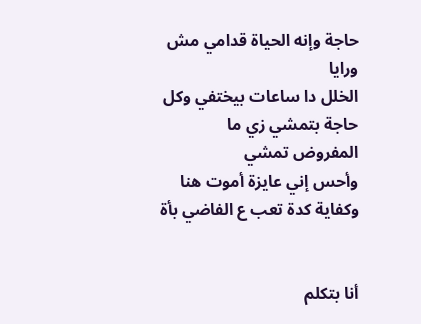حاجة وإنه الحياة قدامي مش ورايا
الخلل دا ساعات بيختفي وكل حاجة بتمشي زي ما المفروض تمشي
وأحس إني عايزة أموت هنا وكفاية كدة تعب ع الفاضي بأة


أنا بتكلم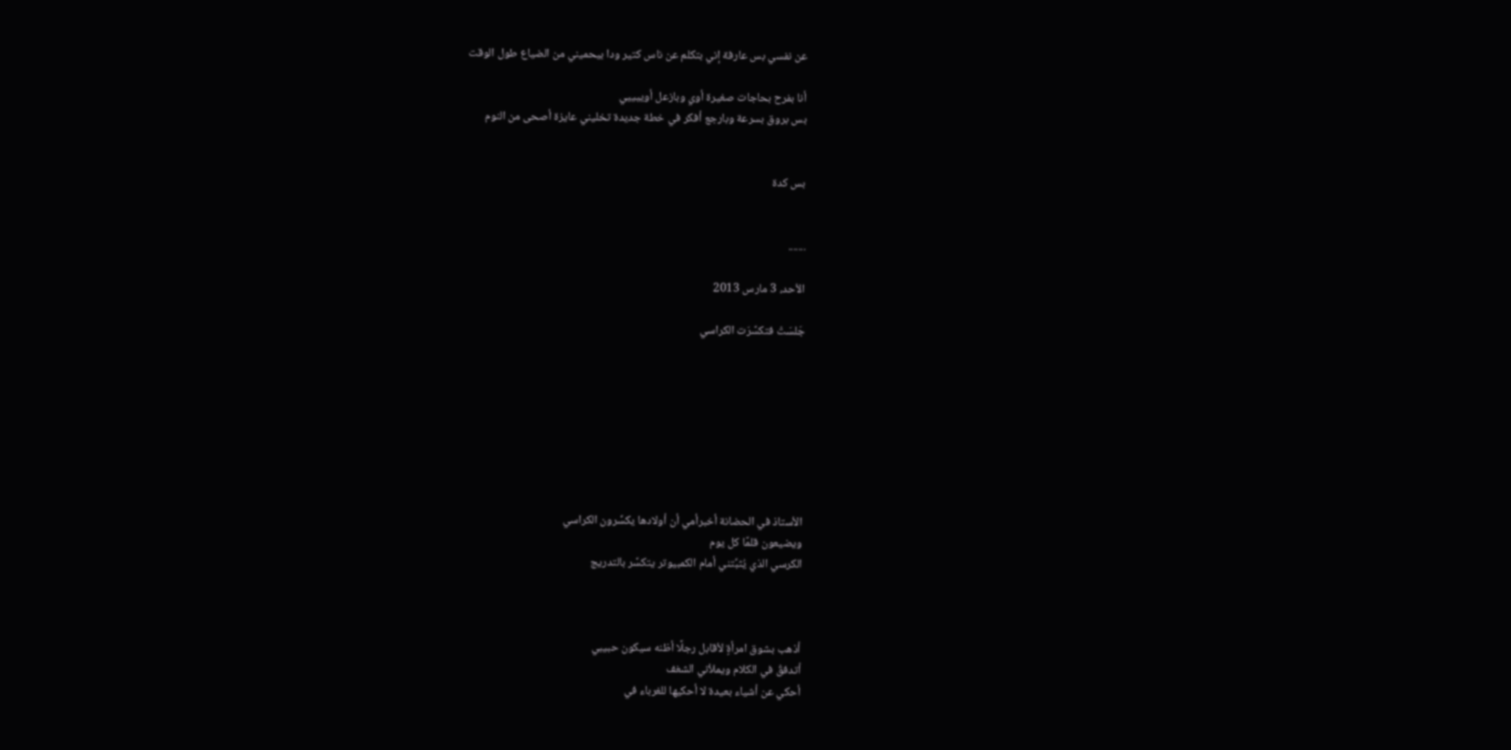عن نفسي بس عارفة إني بتكلم عن ناس كتير ودا بيحميني من الضياع طول الوقت

أنا بفرح بحاجات صغيرة أوي وبازعل أوييييي
بس بروق بسرعة وبارجع أفكر في خطة جديدة تخليني عايزة أصحى من النوم


بس كدة


.......

الأحد، 3 مارس 2013

جَلسَتْ فتكسَّرَت الكراسي








الأستاذ في الحضانة أخبرأمي أن أولادها يكسِّرون الكراسي
ويضيعون قلمًا كل يوم
الكرسي الذي يُثبِّتني أمام الكمبيوتر يتكسَّر بالتدريج



أذهب بشوق امرأةٍ لأقابل رجلًا أظنه سيكون حبيبي
أتدفقُ في الكلام ويملأني الشغف
أحكي عن أشياء بعيدة لا أحكيها للغرباء في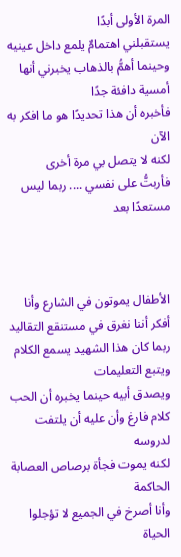المرة الأولى أبدًا
يستقبلني اهتمامٌ يلمع داخل عينيه
وحينما أهمُّ بالذهاب يخبرني أنها أمسية دافئة جدًا
فأخبره أن هذا تحديدًا هو ما افكر به الآن
لكنه لا يتصل بي مرة أخرى
فأربتُّ على نفسي .... ربما ليس مستعدًا بعد



الأطفال يموتون في الشارع وأنا أفكر أننا نغرق في مستنقع التقاليد
ربما كان هذا الشهيد يسمع الكلام ويتبع التعليمات
ويصدق أبيه حينما يخبره أن الحب كلام فارغ وأن عليه أن يلتفت لدروسه
لكنه يموت فجأة برصاص العصابة الحاكمة
وأنا أصرخ في الجميع لا تؤجلوا الحياة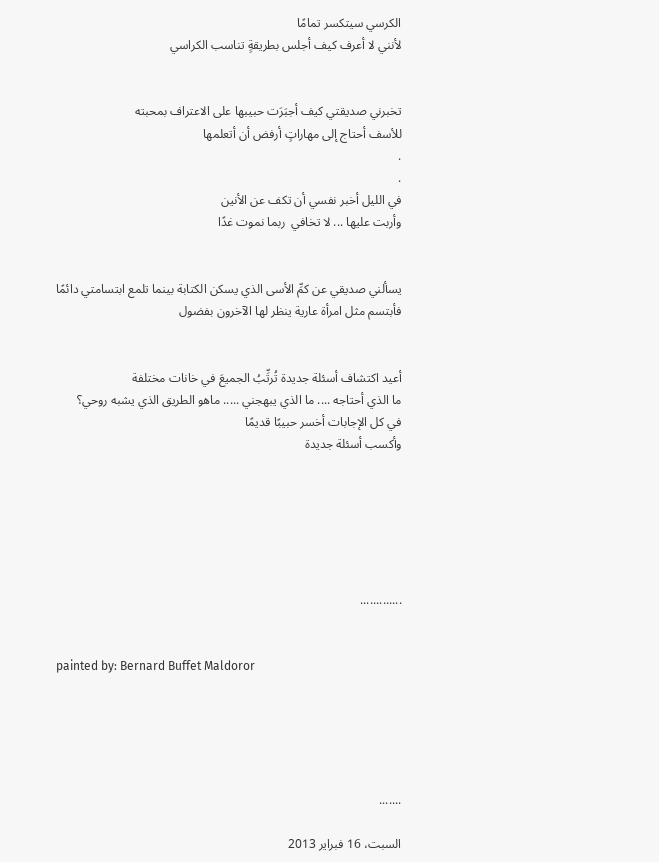الكرسي سيتكسر تمامًا
لأنني لا أعرف كيف أجلس بطريقةٍ تناسب الكراسي


تخبرني صديقتي كيف أجبَرَت حبيبها على الاعتراف بمحبته
للأسف أحتاج إلى مهاراتٍ أرفض أن أتعلمها
.
.
في الليل أخبر نفسي أن تكف عن الأنين
وأربت عليها ... لا تخافي  ربما نموت غدًا


يسألني صديقي عن كمِّ الأسى الذي يسكن الكتابة بينما تلمع ابتسامتي دائمًا
فأبتسم مثل امرأة عارية ينظر لها الآخرون بفضول


أعيد اكتشاف أسئلة جديدة تُرتِّبُ الجميعَ في خانات مختلفة
ما الذي أحتاجه .... ما الذي يبهجني ..... ماهو الطريق الذي يشبه روحي؟
في كل الإجابات أخسر حبيبًا قديمًا
وأكسب أسئلة جديدة






.............


painted by: Bernard Buffet Maldoror





.......

السبت، 16 فبراير 2013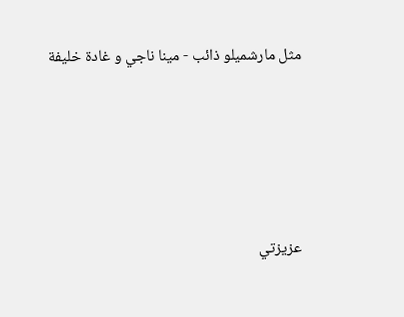مثل مارشميلو ذائب - مينا ناجي و غادة خليفة





عزيزتي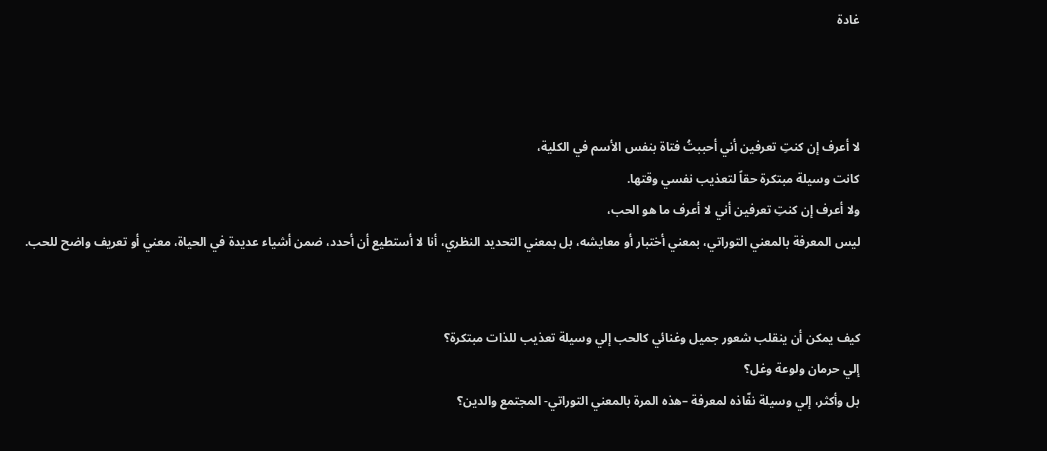غادة



لا أعرف إن كنتِ تعرفين أني أحببتُ فتاة بنفس الأسم في الكلية،
كانت وسيلة مبتكرة حقاً لتعذيب نفسي وقتها.
ولا أعرف إن كنتِ تعرفين أني لا أعرف ما هو الحب،
ليس المعرفة بالمعني التوراتي، بمعني أختبار أو معايشه، بل بمعني التحديد النظري، أنا لا أستطيع أن أحدد، ضمن أشياء عديدة في الحياة، معني أو تعريف واضح للحب.


كيف يمكن أن ينقلب شعور جميل وغنائي كالحب إلي وسيلة تعذيب للذات مبتكرة؟
إلي حرمان ولوعة وغل؟
بل وأكثر، إلي وسيلة نفّاذه لمعرفة –هذه المرة بالمعني التوراتي- المجتمع والدين؟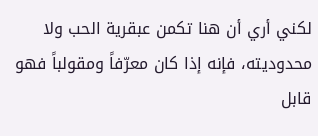لكني أري أن هنا تكمن عبقرية الحب ولا محدوديته، فإنه إذا كان معرّفاً ومقولباً فهو قابل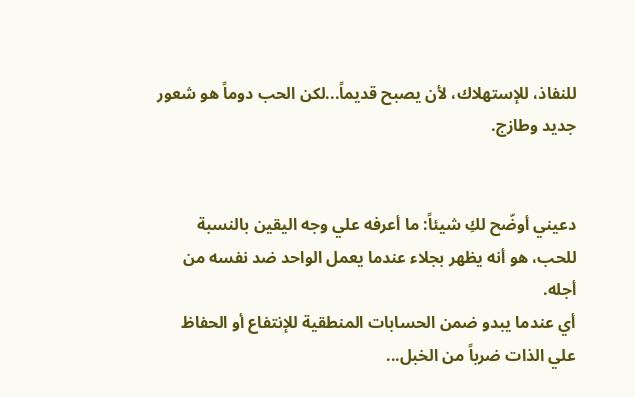للنفاذ، للإستهلاك، لأن يصبح قديماً...لكن الحب دوماً هو شعور جديد وطازج.


دعيني أوضّح لكِ شيئاً: ما أعرفه علي وجه اليقين بالنسبة للحب، هو أنه يظهر بجلاء عندما يعمل الواحد ضد نفسه من أجله.
أي عندما يبدو ضمن الحسابات المنطقية للإنتفاع أو الحفاظ علي الذات ضرباً من الخبل...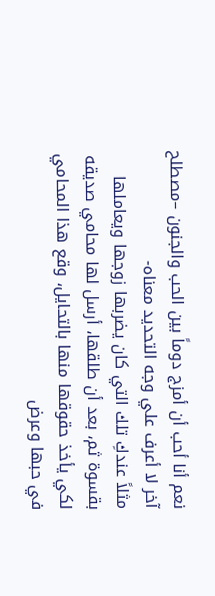نعم أنا أحب أن أمزج دوماً بين الحب والجنون –مصطلح آخر لا أعرف علي وجه التحديد معناه-
مثلاً عندكِ تلك التي كان يضربها زوجها ويعاملها بقسوة ثم، بعد أن طلقها، أرسل لها محامي صديقه لكي يأخذ حقوقها منها بالتحايل، وقع هذا المحامي في حبها وعرض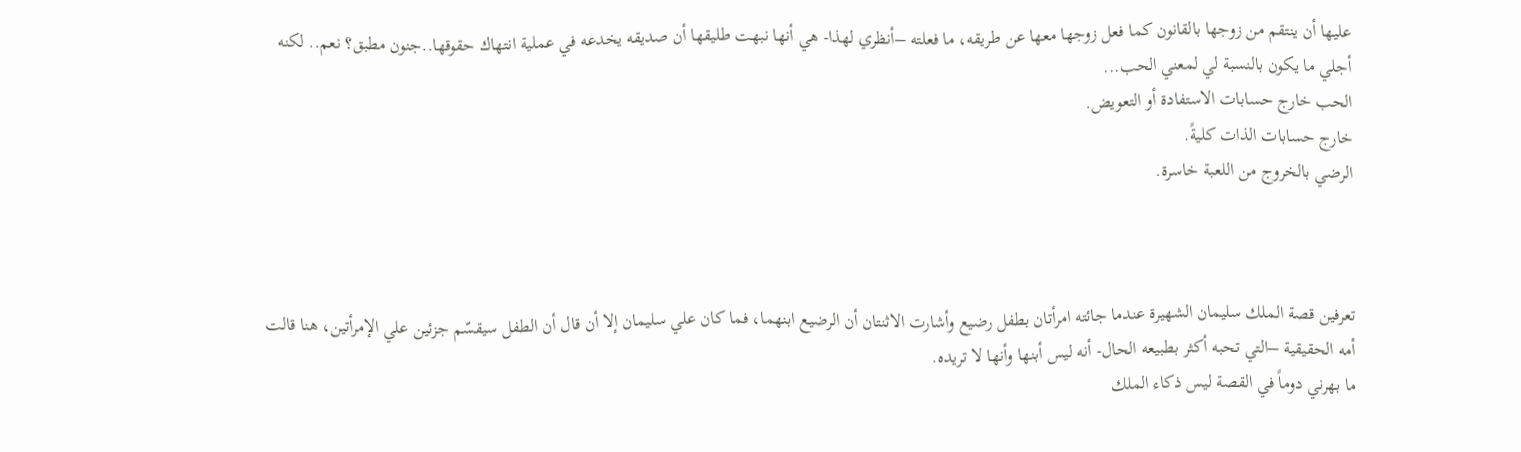عليها أن ينتقم من زوجها بالقانون كما فعل زوجها معها عن طريقه، ما فعلته –أنظري لهذا- هي أنها نبهت طليقها أن صديقه يخدعه في عملية انتهاك حقوقها..جنون مطبق؟ نعم.. لكنه أجلي ما يكون بالنسبة لي لمعني الحب...
الحب خارج حسابات الاستفادة أو التعويض.
خارج حسابات الذات كليةً.
الرضي بالخروج من اللعبة خاسرة.



تعرفين قصة الملك سليمان الشهيرة عندما جائته امرأتان بطفل رضيع وأشارت الاثنتان أن الرضيع ابنهما، فما كان علي سليمان إلا أن قال أن الطفل سيقسّم جزئين علي الإمرأتين، هنا قالت أمه الحقيقية –التي تحبه أكثر بطبيعه الحال- أنه ليس أبنها وأنها لا تريده.
ما بهرني دوماً في القصة ليس ذكاء الملك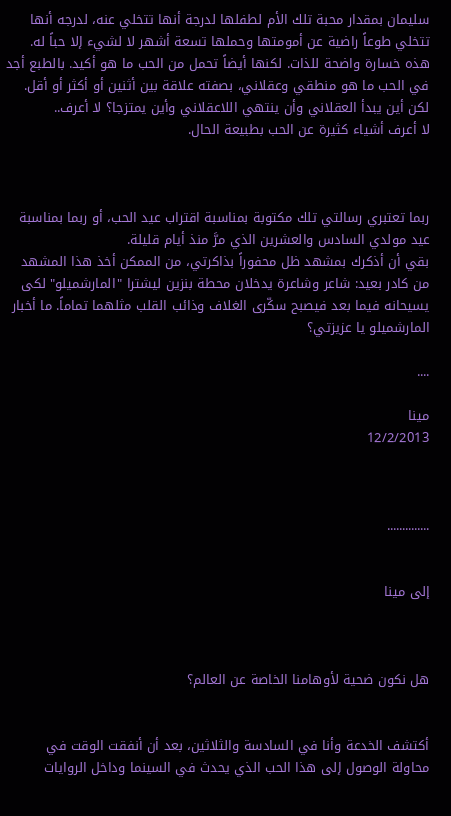سليمان بمقدار محبة تلك الأم لطفلها لدرجة أنها تتخلي عنه، لدرجه أنها تتخلي طوعاً راضية عن أمومتها وحملها تسعة أشهر لا لشيء إلا حباً له.
هذه خسارة واضحة للذات. لكنها أيضاً تحمل من الحب ما هو أكيد. بالطبع أجد في الحب ما هو منطقي وعقلاني، بصفته علاقة بين أثنين أو أكثر أو أقل.
لكن أين يبدأ العقلاني وأن ينتهي اللاعقلاني وأين يمتزجا؟ لا أعرف..
لا أعرف أشياء كثيرة عن الحب بطبيعة الحال.



ربما تعتبري رسالتي تلك مكتوبة بمناسبة اقتراب عيد الحب، أو ربما بمناسبة عيد مولدي السادس والعشرين الذي مرَّ منذ أيام قليلة.
بقي أن أذكرك بمشهد ظل محفوراً بذاكرتي، من الممكن أخذ هذا المشهد من كادر بعيد: شاعر وشاعرة يدخلان محطة بنزين ليشترا "المارشميلو" لكى يسيحانه فيما بعد فيصبح سكّرى الغلاف وذائب القلب مثلهما تماماً. ما أخبار المارشميلو يا عزيزتي؟

....

مينا
12/2/2013



..............


إلى مينا



هل نكون ضحية لأوهامنا الخاصة عن العالم؟


أكتشف الخدعة وأنا في السادسة والثلاثين، بعد أن أنفقت الوقت في محاولة الوصول إلى هذا الحب الذي يحدث في السينما وداخل الروايات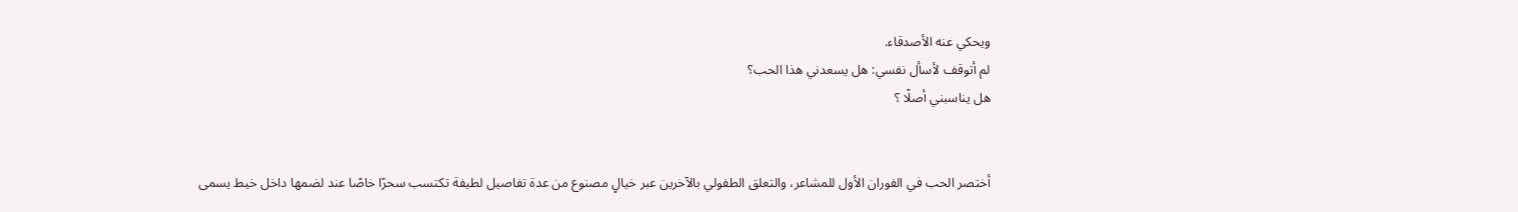ويحكي عنه الأصدقاء.
لم أتوقف لأسأل نفسي: هل يسعدني هذا الحب؟
هل يناسبني أصلًا ؟


أختصر الحب في الفوران الأول للمشاعر، والتعلق الطفولي بالآخرين عبر خيالٍ مصنوع من عدة تفاصيل لطيفة تكتسب سحرًا خاصًا عند لضمها داخل خيط يسمى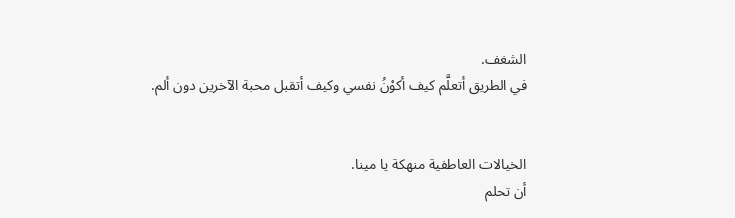الشغف.
في الطريق أتعلَّم كيف أكوْنُ نفسي وكيف أتقبل محبة الآخرين دون ألم.


الخيالات العاطفية منهكة يا مينا.
أن تحلم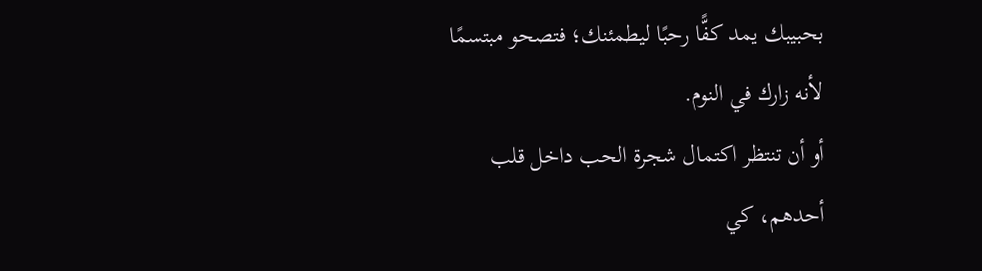بحبيبك يمد كفًّا رحبًا ليطمئنك؛ فتصحو مبتسمًا لأنه زارك في النوم.
أو أن تنتظر اكتمال شجرة الحب داخل قلب أحدهم، كي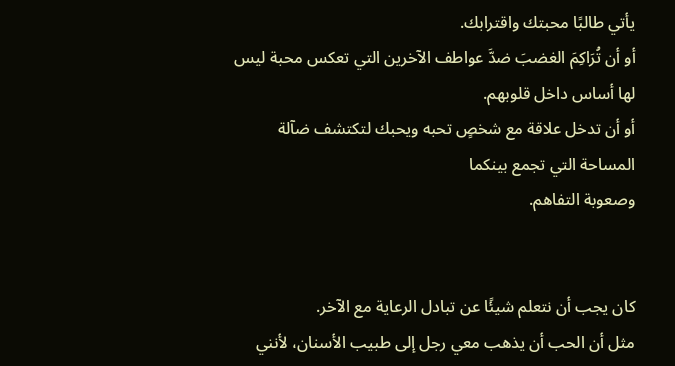يأتي طالبًا محبتك واقترابك.
أو أن تُرَاكِمَ الغضبَ ضدَّ عواطف الآخرين التي تعكس محبة ليس لها أساس داخل قلوبهم.
أو أن تدخل علاقة مع شخصٍ تحبه ويحبك لتكتشف ضآلة المساحة التي تجمع بينكما
وصعوبة التفاهم.


كان يجب أن نتعلم شيئًا عن تبادل الرعاية مع الآخر.
مثل أن الحب أن يذهب معي رجل إلى طبيب الأسنان، لأنني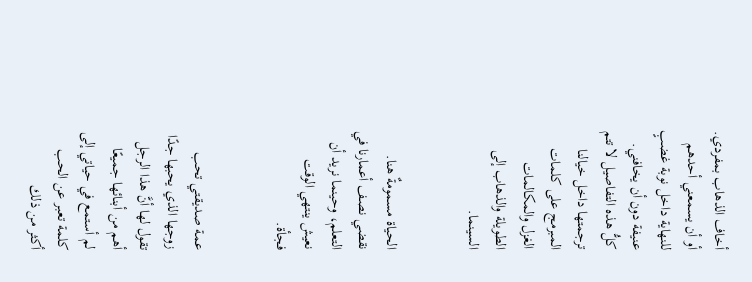أخاف الذهاب بمفردي.
أو أن يسمعني أحدهم للنهاية داخل نوبة غضبٍ عنيفة دون أن يخافني.
كلُّ هذه التفاصيل لا تتم ترجمتها داخل خيالنا المبرمج على كلمات الغزل والمكالمات الطويلة والذهاب إلى السينما.


الحياة مسمومةٌ هنا.
نقضي نصف أعمارنا في التعلم، وحينما نريد أن نعيش ينتهي الوقت فجأة.


عمة صديقتي تحب زوجها الذي يحبها جدًا
تقول لها أنَّ هذا الرجل أهم من أبنائها جميعًا
لم أستمع في حياتي إلى كلمة تعبر عن الحب أكثر من ذلك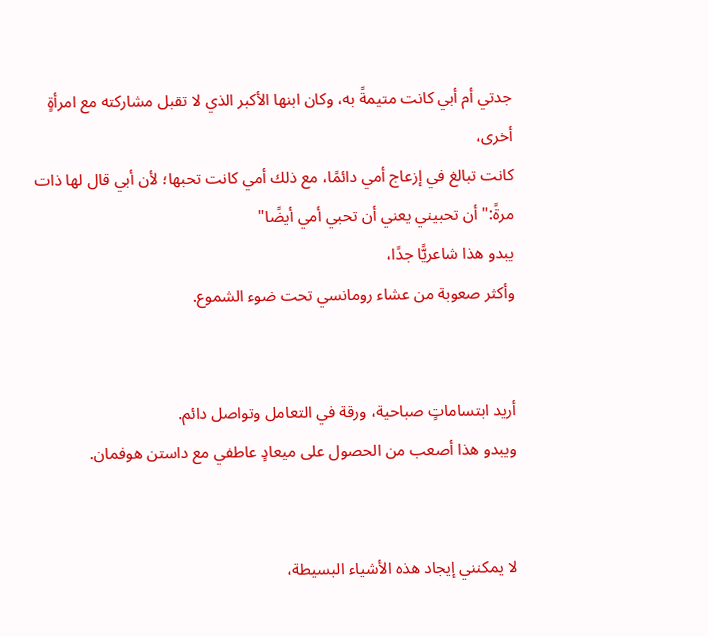جدتي أم أبي كانت متيمةً به، وكان ابنها الأكبر الذي لا تقبل مشاركته مع امرأةٍ أخرى،
كانت تبالغ في إزعاج أمي دائمًا، مع ذلك أمي كانت تحبها؛ لأن أبي قال لها ذات مرةً:" أن تحبيني يعني أن تحبي أمي أيضًا"
يبدو هذا شاعريًّا جدًا،
وأكثر صعوبة من عشاء رومانسي تحت ضوء الشموع.


أريد ابتساماتٍ صباحية، ورقة في التعامل وتواصل دائم.
ويبدو هذا أصعب من الحصول على ميعادٍ عاطفي مع داستن هوفمان.


لا يمكنني إيجاد هذه الأشياء البسيطة،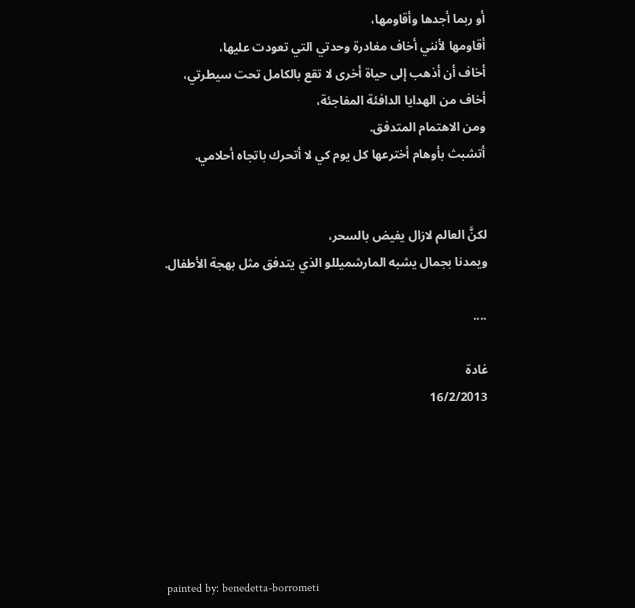أو ربما أجدها وأقاومها،
أقاومها لأنني أخاف مغادرة وحدتي التي تعودت عليها،
أخاف أن أذهب إلى حياة أخرى لا تقع بالكامل تحت سيطرتي،
أخاف من الهدايا الدافئة المفاجئة،
ومن الاهتمام المتدفق.
أتشبث بأوهام أخترعها كل يوم كي لا أتحرك باتجاه أحلامي.


لكنَّ العالم لازال يفيض بالسحر،
ويمدنا بجمال يشبه المارشميللو الذي يتدفق مثل بهجة الأطفال.

....

غادة
16/2/2013






painted by: benedetta-borrometi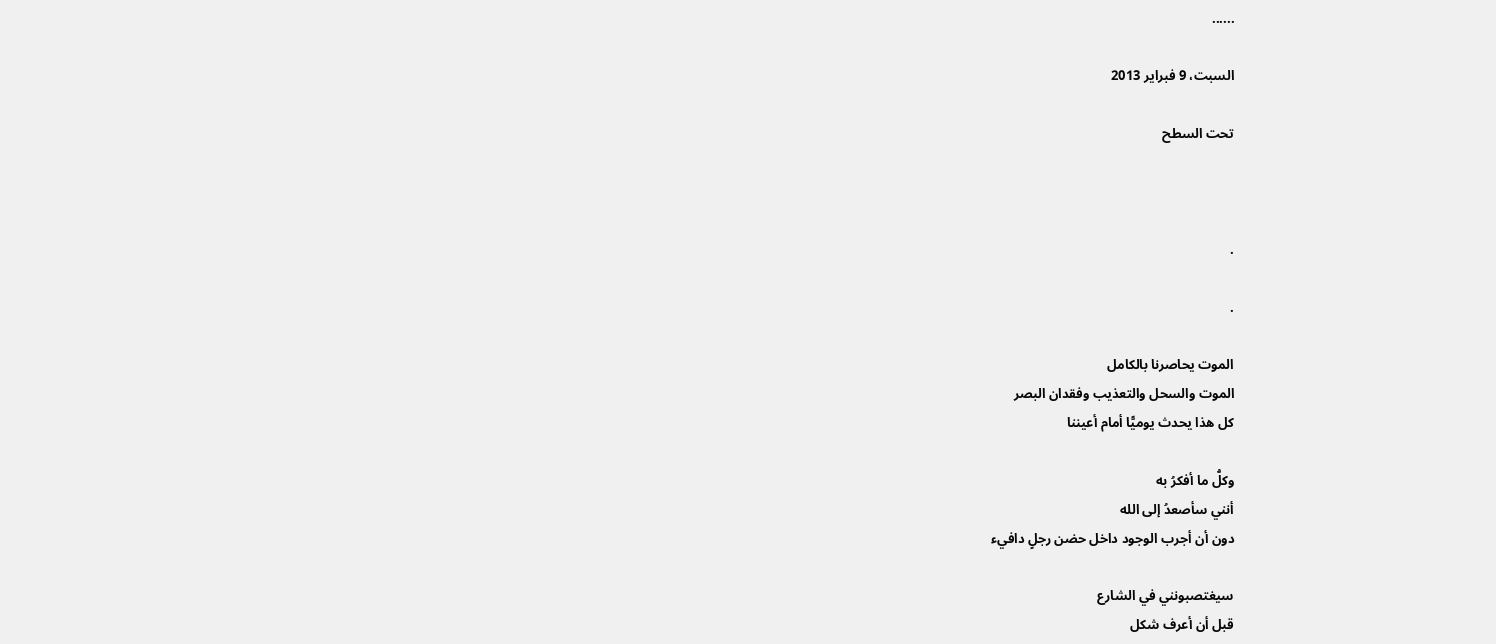......

السبت، 9 فبراير 2013

تحت السطح



.

.

الموت يحاصرنا بالكامل
الموت والسحل والتعذيب وفقدان البصر
كل هذا يحدث يوميًّا أمام أعيننا

وكلُّ ما أفكرُ به
أنني سأصعدُ إلى الله
دون أن أجرب الوجود داخل حضن رجلٍ دافيء

سيغتصبونني في الشارع
قبل أن أعرف شكل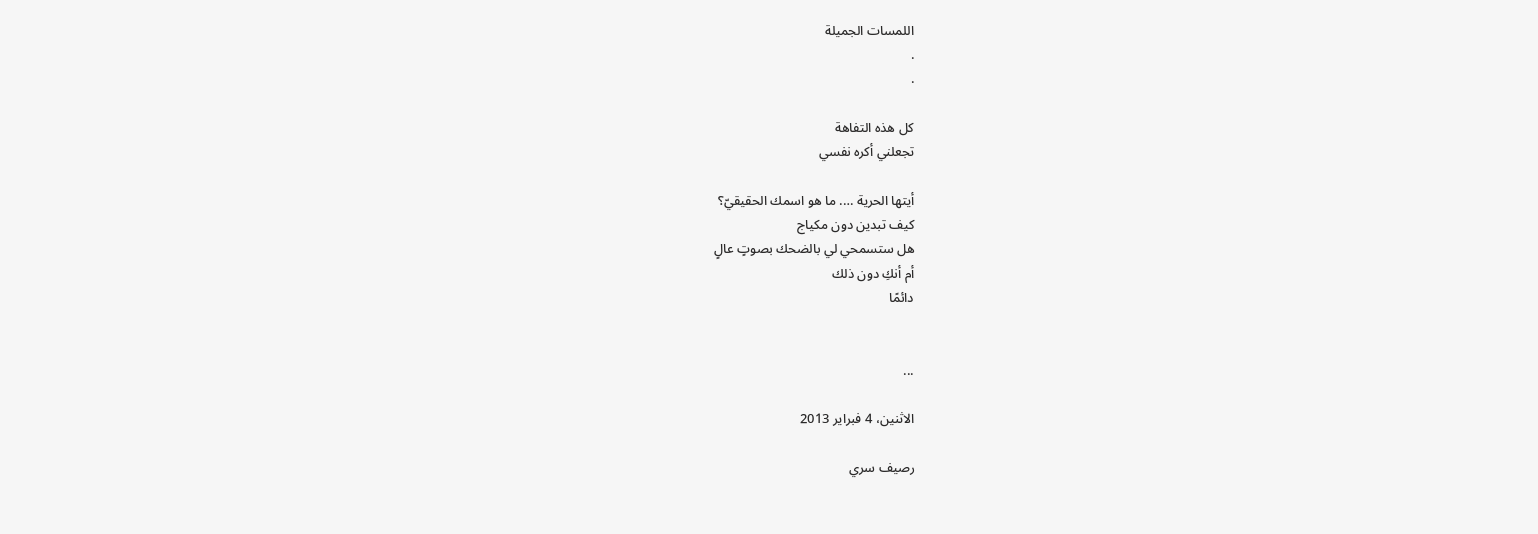اللمسات الجميلة
.
.

كل هذه التفاهة
تجعلني أكره نفسي

أيتها الحرية …. ما هو اسمك الحقيقيّ؟
كيف تبدين دون مكياج
هل ستسمحي لي بالضحك بصوتٍ عالٍ
أم أنكِ دون ذلك
دائمًا


...

الاثنين، 4 فبراير 2013

رصيف سري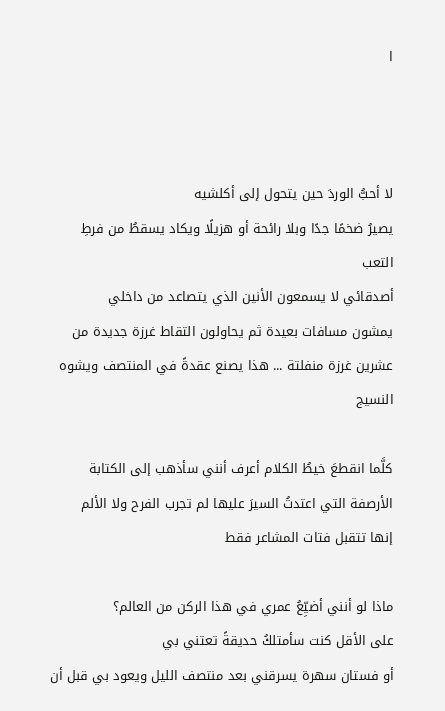ا



لا أحبُّ الوردَ حين يتحول إلى أكلشيه
يصيرُ ضخمًا جدًا وبلا رائحة أو هزيلًا ويكاد يسقطُ من فرطِ التعب
أصدقائي لا يسمعون الأنين الذي يتصاعد من داخلي
يمشون مسافات بعيدة ثم يحاولون التقاط غرزة جديدة من عشرين غرزة منفلتة ... هذا يصنع عقدةً في المنتصف ويشوه النسيج

كلَّما انقطعَ خيطُ الكلام أعرف أنني سأذهب إلى الكتابة
الأرصفة التي اعتدتُ السيرَ عليها لم تجرب الفرح ولا الألم
إنها تتقبل فتات المشاعر فقط

ماذا لو أنني أضيِّعُ عمري في هذا الركن من العالم؟
على الأقل كنت سأمتلكُ حديقةً تعتني بي
أو فستان سهرة يسرقني بعد منتصف الليل ويعود بي قبل أن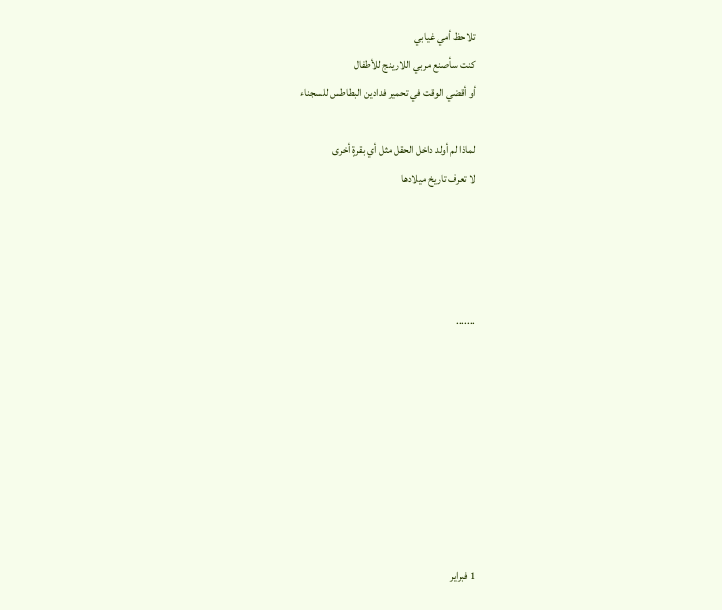تلاحظ أمي غيابي
كنت سأصنع مربي اللارينج للأطفال
أو أقضي الوقت في تحمير فدادين البطاطس للسجناء

لماذا لم أولد داخل الحقل مثل أي بقرةٍ أخرى
لا تعرف تاريخ ميلادها




.......








1 فبراير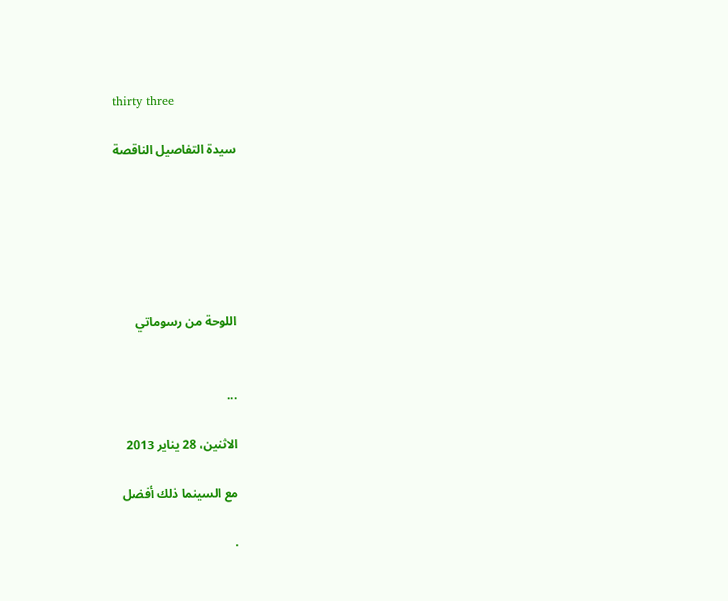thirty three

سيدة التفاصيل الناقصة






اللوحة من رسوماتي


...

الاثنين، 28 يناير 2013

مع السينما ذلك أفضل

.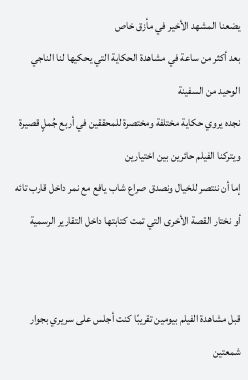يضعنا المشهد الأخير في مأزق خاص
بعد أكثر من ساعة في مشاهدة الحكاية التي يحكيها لنا الناجي الوحيد من السفينة
نجده يروي حكاية مختلفة ومختصرة للمحققين في أربع جُملٍ قصيرة
ويتركنا الفيلم حائرين بين اختيارين
إما أن ننتصر للخيال ونصدق صراع شاب يافع مع نمر داخل قارب تائه
أو نختار القصة الأخرى التي تمت كتابتها داخل التقارير الرسمية


قبل مشاهدة الفيلم بيومين تقريبًا كنت أجلس على سريري بجوار شمعتين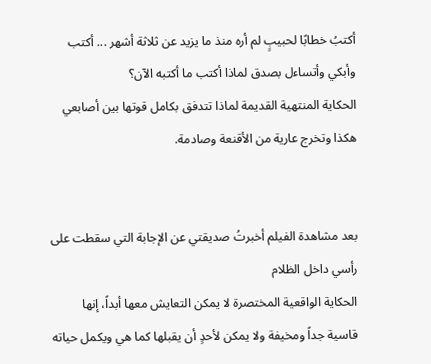أكتبُ خطابًا لحبيبٍ لم أره منذ ما يزيد عن ثلاثة أشهر ... أكتب وأبكي وأتساءل بصدق لماذا أكتب ما أكتبه الآن؟
الحكاية المنتهية القديمة لماذا تتدفق بكامل قوتها بين أصابعي هكذا وتخرج عارية من الأقنعة وصادمة.


بعد مشاهدة الفيلم أخبرتُ صديقتي عن الإجابة التي سقطت على رأسي داخل الظلام
الحكاية الواقعية المختصرة لا يمكن التعايش معها أبداً، إنها قاسية جداً ومخيفة ولا يمكن لأحدٍ أن يقبلها كما هي ويكمل حياته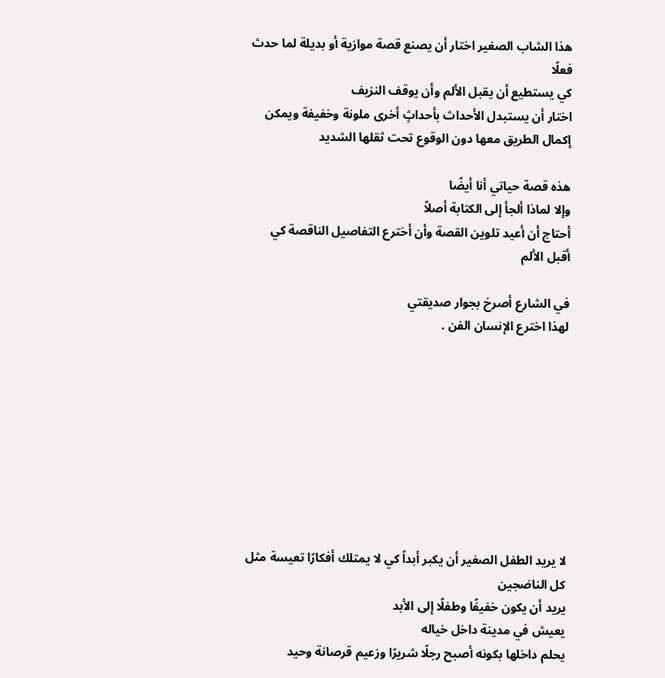هذا الشاب الصغير اختار أن يصنع قصة موازية أو بديلة لما حدث فعلًا
كي يستطيع أن يقبل الألم وأن يوقف النزيف
اختار أن يستبدل الأحداث بأحداثٍ أخرى ملونة وخفيفة ويمكن إكمال الطريق معها دون الوقوع تحت ثقلها الشديد

هذه قصة حياتي أنا أيضًا
وإلا لماذا ألجأ إلى الكتابة أصلاً
أحتاج أن أعيد تلوين القصة وأن أخترع التفاصيل الناقصة كي أقبل الألم

في الشارع أصرخ بجوار صديقتي
لهذا اخترع الإنسان الفن .









لا يريد الطفل الصغير أن يكبر أبداً كي لا يمتلك أفكارًا تعيسة مثل كل الناضجين
يريد أن يكون خفيفًا وطفلًا إلى الأبد
يعيش في مدينة داخل خياله
يحلم داخلها بكونه أصبح رجلًا شريرًا وزعيم قرصانة وحيد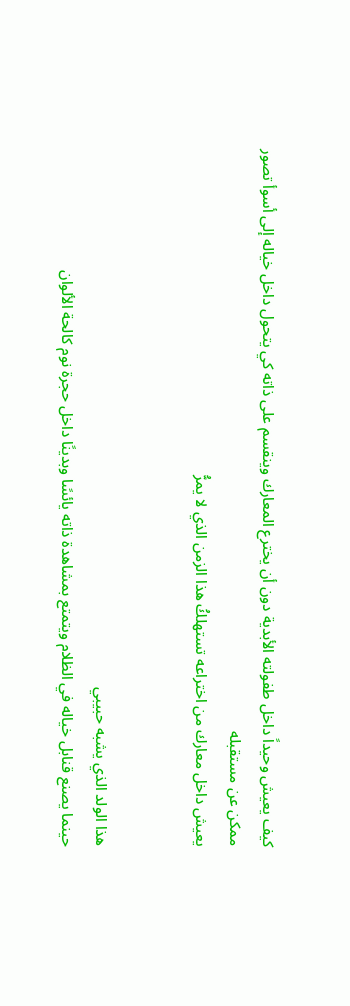كيف يعيش وحيداً داخل طفولته الأبدية دون أن يخترع المعارك وينقسم على ذاته كي يتحول داخل خياله إلى أسوأ تصور ممكن عن مستقبله
يعيش داخل معارك من اختراعه تستهلكُ هذا الزمن الذي لا يمرُّ


هذا الولد الذي يشبه حبيبي
حينما يصنع قنابل خياله في الظلام ويتمتع بمشاهدة ذاته يائسًا وبدينًا داخل حجرة نوم كالحة الألوان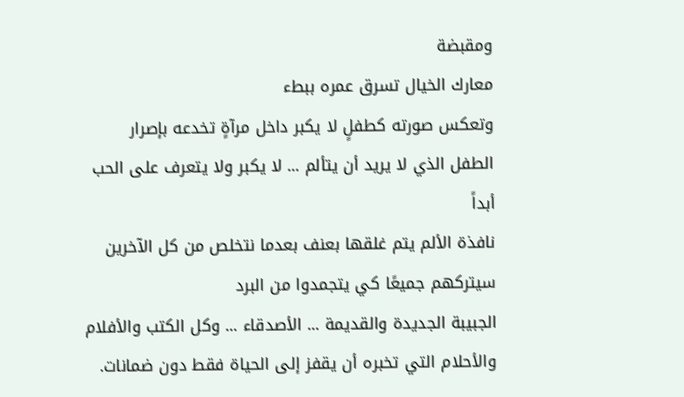ومقبضة
معارك الخيال تسرق عمره ببطء
وتعكس صورته كطفلٍ لا يكبر داخل مرآةٍ تخدعه بإصرار
الطفل الذي لا يريد أن يتألم ... لا يكبر ولا يتعرف على الحب أبداً
نافذة الألم يتم غلقها بعنف بعدما نتخلص من كل الآخرين
سيتركهم جميعًا كي يتجمدوا من البرد
الجبيبة الجديدة والقديمة ... الأصدقاء ... وكل الكتب والأفلام والأحلام التي تخبره أن يقفز إلى الحياة فقط دون ضمانات.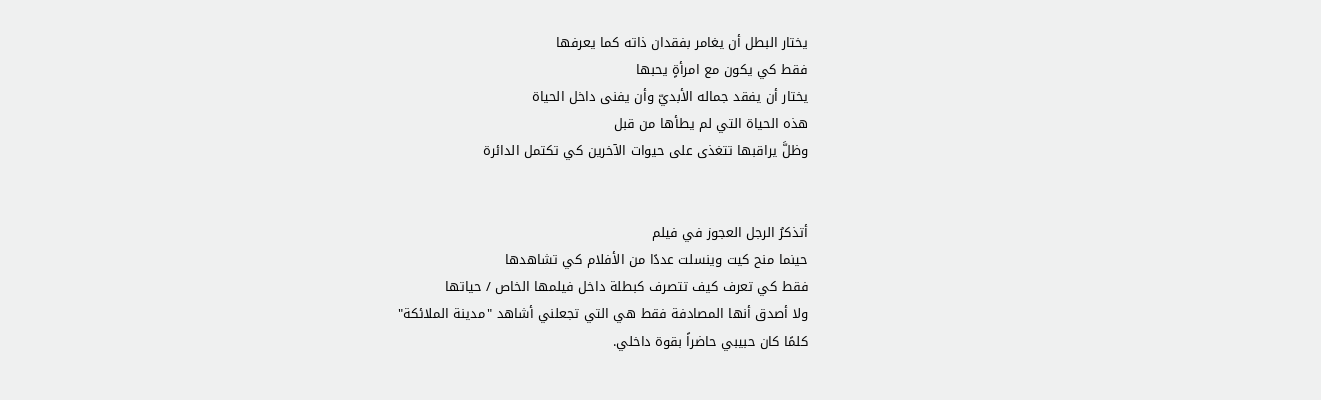يختار البطل أن يغامر بفقدان ذاته كما يعرفها
فقط كي يكون مع امرأةٍ يحبها
يختار أن يفقد جماله الأبديّ وأن يفنى داخل الحياة
هذه الحياة التي لم يطأها من قبل
وظلَّ يراقبها تتغذى على حيوات الآخرين كي تكتمل الدائرة


أتذكرُ الرجل العجوز في فيلم
حينما منح كيت وينسلت عددًا من الأفلام كي تشاهدها
فقط كي تعرف كيف تتصرف كبطلة داخل فيلمها الخاص / حياتها
ولا أصدق أنها المصادفة فقط هي التي تجعلني أشاهد "مدينة الملائكة"
كلمًا كان حبيبي حاضراً بقوة داخلي.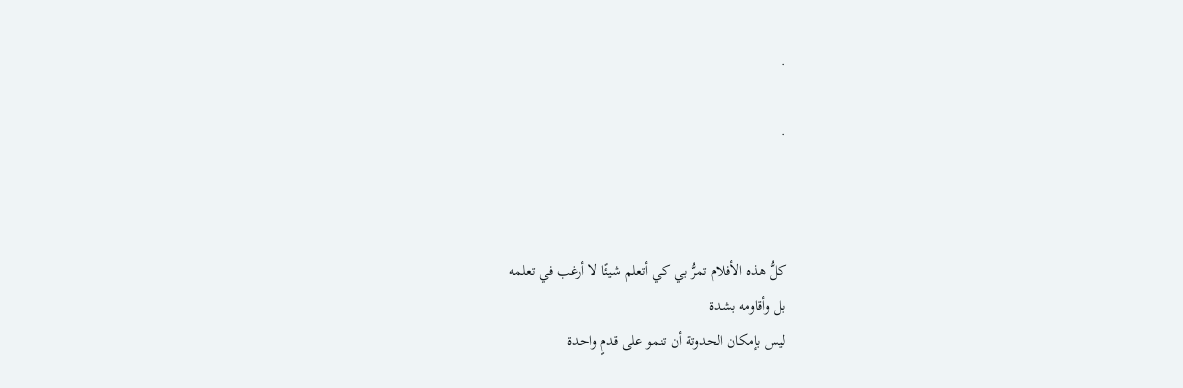.

.



كلُّ هذه الأفلام تمرُّ بي كي أتعلم شيئًا لا أرغب في تعلمه
بل وأقاومه بشدة
ليس بإمكان الحدوتة أن تنمو على قدمٍ واحدة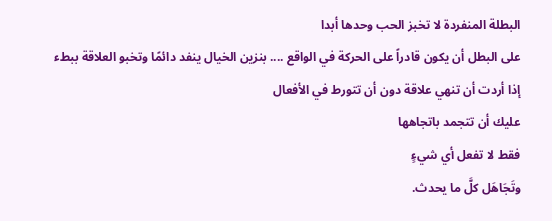البطلة المنفردة لا تخبز الحب وحدها أبدا
على البطل أن يكون قادراً على الحركة في الواقع .... بنزين الخيال ينفد دائمًا وتخبو العلاقة ببطء
إذا أردت أن تنهي علاقة دون أن تتورط في الأفعال
عليك أن تتجمد باتجاهها
فقط لا تفعل أي شيءٍ
وتَجَاهَل كلَّ ما يحدث.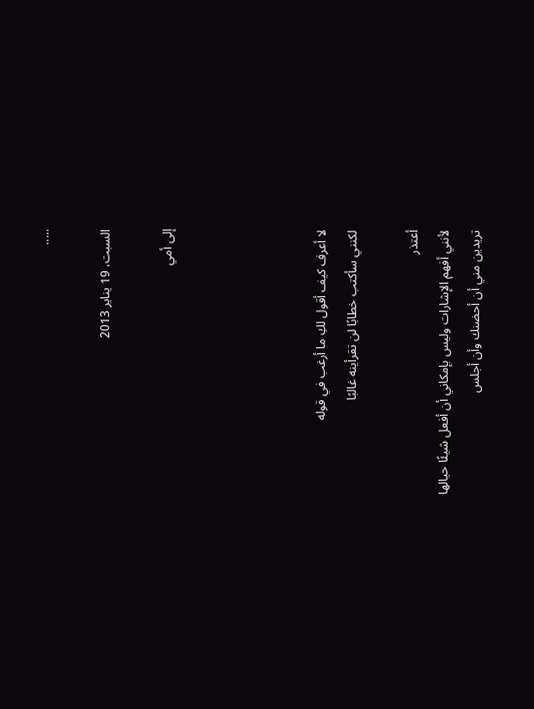.....

السبت، 19 يناير 2013

إلى أمي




لا أعرف كيف أقول لكِ ما أرغب في قوله
لكنني سأكتب خطابًا لن تقرأينه غالبًا

أعتذر
لأنني أفهم الإشارات وليس بإمكاني أن أفعل شيئًا حيالها
تريدين مني أن أحضنك وأن أجلس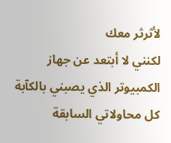لأثرثر معك
لكنني لا أبتعد عن جهاز الكمبيوتر الذي يصبني بالكآبة
كل محاولاتي السابقة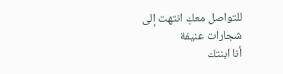للتواصل معكِ انتهت إلى شجارات عنيفة
أنا ابنتك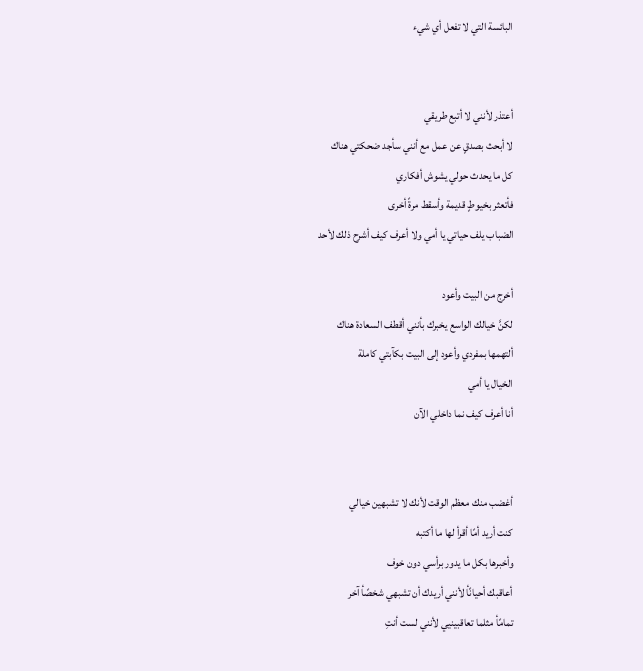البائسة التي لا تفعل أي شيء


أعتذر لأنني لا أتبع طريقي
لا أبحث بصدقٍ عن عمل مع أنني سأجد ضحكتي هناك
كل ما يحدث حولي يشوش أفكاري
فأتعثر بخيوطٍ قديمة وأسقط مرةً أخرى
الضباب يلف حياتي يا أمي ولا أعرف كيف أشرح ذلك لأحد

أخرج من البيت وأعود
لكنَّ خيالك الواسع يخبرك بأنني أقطف السعادة هناك
ألتهمها بمفردي وأعود إلى البيت بكآبتي كاملة
الخيال يا أمي
أنا أعرف كيف نما داخلي الآن


أغضب منك معظم الوقت لأنك لا تشبهين خيالي
كنت أريد أمًا أقرأ لها ما أكتبه
وأخبرها بكل ما يدور برأسي دون خوف
أعاقبك أحيانًأ لأنني أريدك أن تشبهي شخصًأ آخر
تمامًأ مثلما تعاقبينيي لأنني لست أنتِ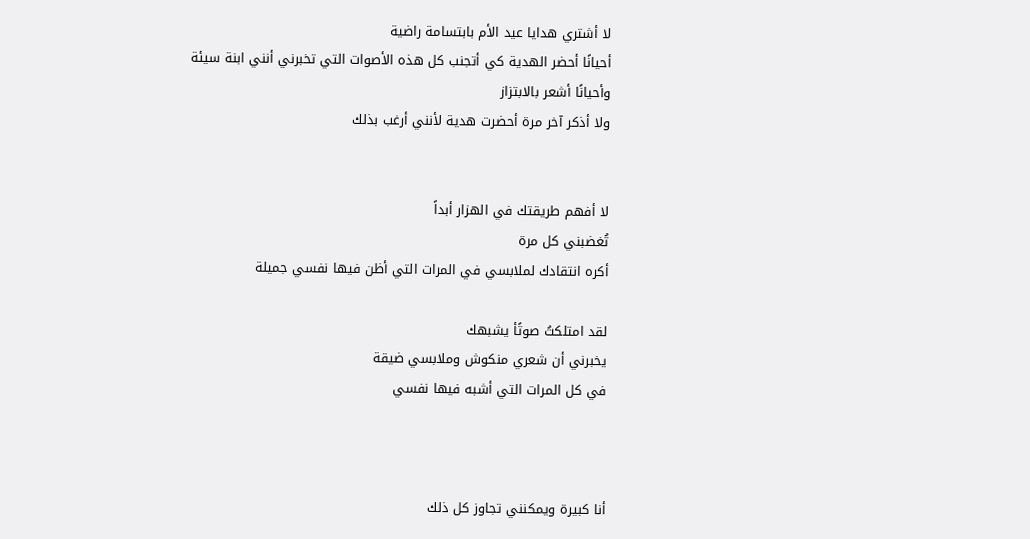لا أشتري هدايا عيد الأم بابتسامة راضية
أحيانًا أحضر الهدية كي أتجنب كل هذه الأصوات التي تخبرني أنني ابنة سيئة
وأحيانًا أشعر بالابتزاز
ولا أذكر آخر مرة أحضرت هدية لأنني أرغب بذلك


لا أفهم طريقتك في الهزار أبداً
تُغضبني كل مرة
أكره انتقادك لملابسي في المرات التي أظن فيها نفسي جميلة

لقد امتلكتُ صوتًأ يشبهك
يخبرني أن شعري منكوش وملابسي ضيقة
في كل المرات التي أشبه فيها نفسي



أنا كبيرة ويمكنني تجاوز كل ذلك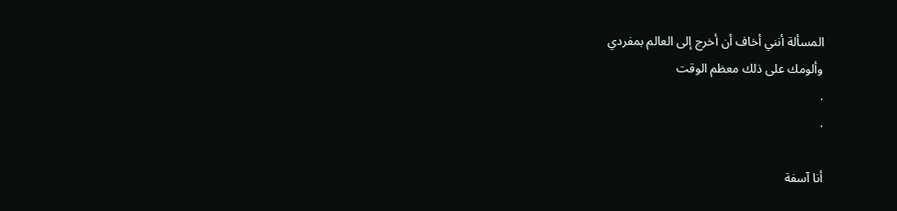المسألة أنني أخاف أن أخرج إلى العالم بمفردي
وألومك على ذلك معظم الوقت
.
.

أنا آسفة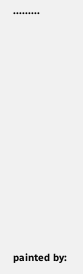.........












painted by: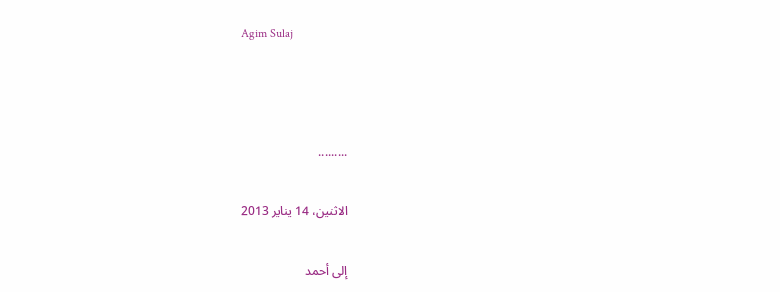Agim Sulaj



.........

الاثنين، 14 يناير 2013

إلى أحمد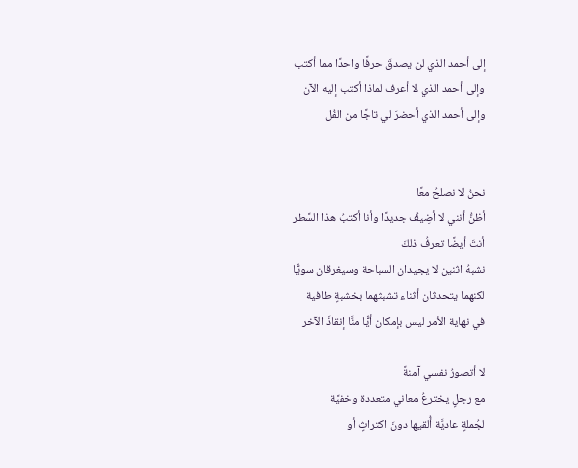إلى أحمد الذي لن يصدقَ حرفًا واحدًا مما أكتب
وإلى أحمد الذي لا أعرف لماذا أكتب إليه الآن
وإلى أحمد الذي أحضرَ لي تاجًا من الفُل


نحنُ لا نصلحُ معًا
أظنُّ أنني لا أضِيفُ جديدًا وأنا أكتبُ هذا السَّطر
أنتَ أيضًا تعرفُ ذلكَ
نشبهُ اثنين لا يجيدان السباحة وسيغرقان سويًّا
لكنهما يتحدثان أثناء تشبثهما بخشبةٍ طافية
في نهاية الأمر ليس بإمكان أيًّا منَّا إنقاذَ الآخر

لا أتصورُ نفسي آمنةً
مع رجلٍ يخترعُ معاني متعددة وخفيَّة
لجُملةٍ عاديَّة أُلقيها دونَ اكتراثٍ أو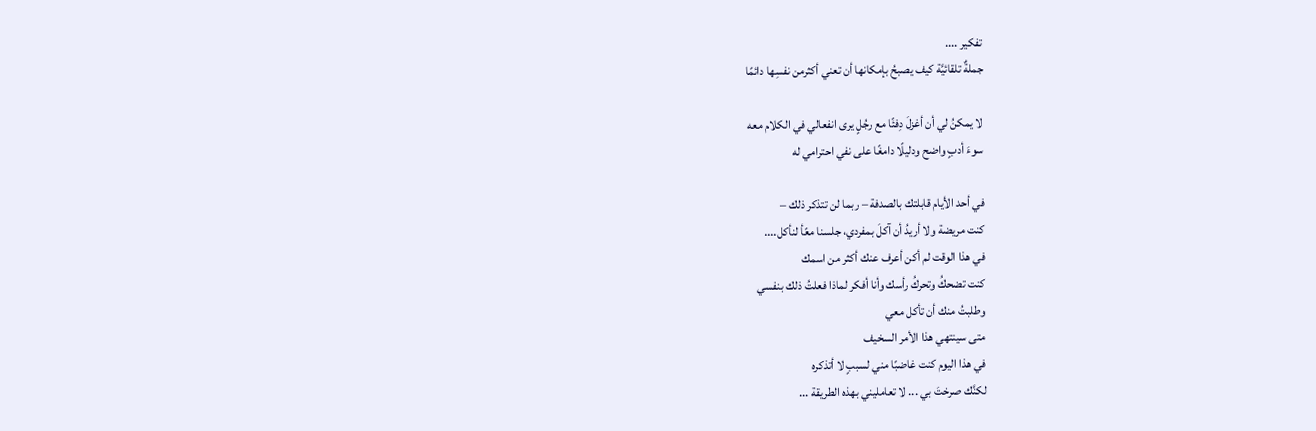تفكير ....
جملةٌ تلقائيَّة كيف يصبحُ بإمكانها أن تعني أكثرمن نفسِها دائمًا

لا يمكنُ لي أن أغزلَ دِفئًا مع رجُلٍ يرى انفعالي في الكلام معه
سوءَ أدبٍ واضح ودليلًا دامغًا على نفي احترامي له

في أحد الأيام قابلتك بالصدفة – ربما لن تتذكر ذلك –
كنت مريضة ولا أريدُ أن آكلَ بمفردي، جلسنا معًأ لنأكل....
في هذا الوقت لم أكن أعرف عنك أكثر من اسمك
كنت تضحكُ وتحركُ رأسك وأنا أفكر لماذا فعلتُ ذلك بنفسي
وطلبتُ منك أن تأكل معي
متى سينتهي هذا الأمر السخيف
في هذا اليوم كنت غاضبًا مني لسببٍ لا أتذكره
لكنَّك صرختَ بي ... لا تعامليني بهذه الطريقة ...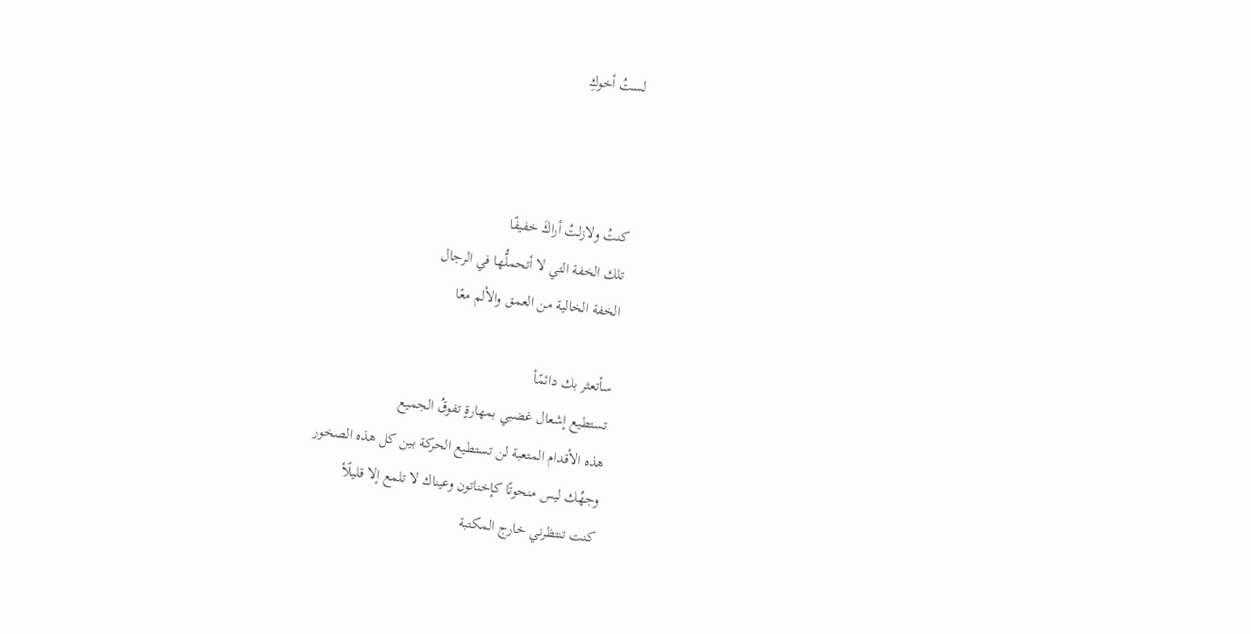لستُ أخوكِ



كنتُ ولازلتُ أراكَ خفيفًا
تلك الخفة التي لا أتحملُّها في الرجال
الخفة الخالية من العمق والألم معًا

سأتعثر بك دائمًأ
تستطيع إشعال غضبي بمهارةٍ تفوقُ الجميع
هذه الأقدام المتعبة لن تستطيع الحركة بين كل هذه الصخور
وجهُك ليس منحوتًا كإخناتون وعيناك لا تلمع إلا قليلًأ
كنت تنتظرني خارج المكتبة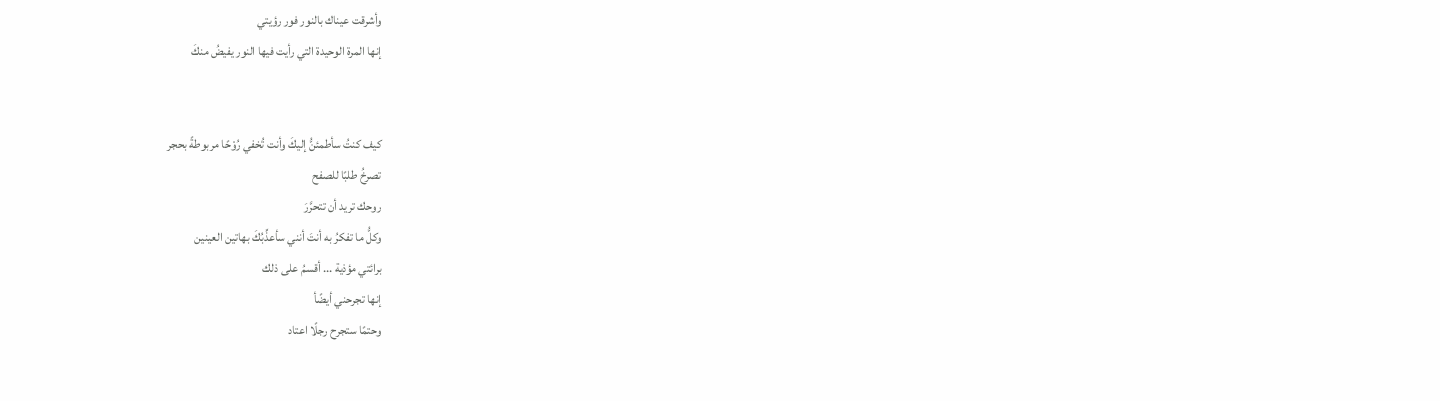وأشرقت عيناك بالنور فور رؤيتي
إنها المرة الوحيدة التي رأيت فيها النور يفيضُ منكَ


كيف كنتُ سأطمئنُّ إليكَ وأنت تُخفي رُوْحًا مربوطةً بحجر
تصرخُ طلبًا للصفح
روحك تريد أن تتحرَّرَ
وكلُّ ما تفكرُ به أنتَ أنني سأعذِّبُكَ بهاتين العينين
برائتي مؤذية ... أقسمُ على ذلك
إنها تجرحني أيضًأ
وحتمًا ستجرح رجلًا اعتاد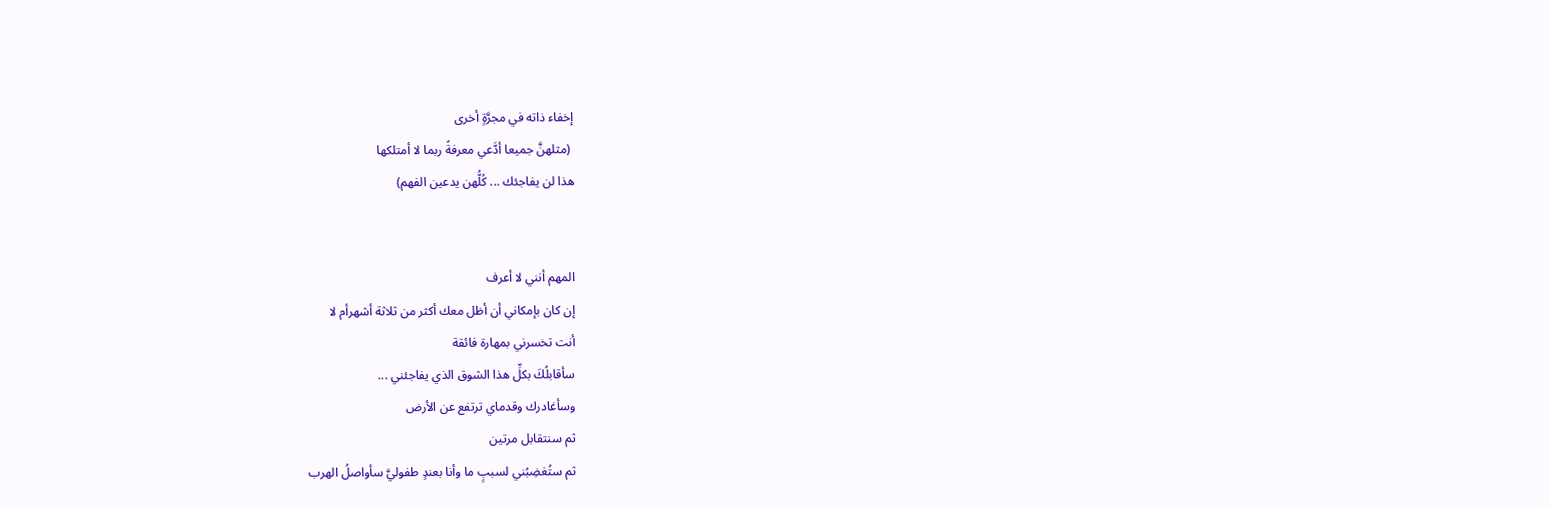إخفاء ذاته في مجرَّةٍ أخرى
 (مثلهنَّ جميعا أدَّعي معرفةً ربما لا أمتلكها
هذا لن يفاجئك ... كُلُّهن يدعين الفهم)


المهم أنني لا أعرف
إن كان بإمكاني أن أظل معك أكثر من ثلاثة أشهرأم لا
أنت تخسرني بمهارة فائقة
سأقابلُكَ بكلِّ هذا الشوق الذي يفاجئني ...
وسأغادرك وقدماي ترتفع عن الأرض
ثم سنتقابل مرتين
ثم ستُغضِبُني لسببٍ ما وأنا بعندٍ طفوليَّ سأواصلُ الهرب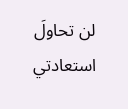لن تحاولَ استعادتي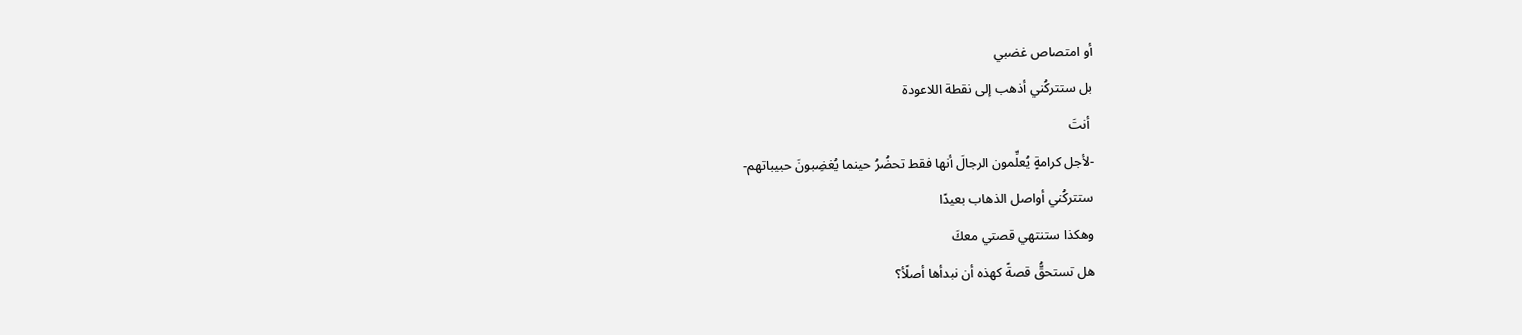أو امتصاص غضبي
بل ستتركُني أذهب إلى نقطة اللاعودة
 أنتَ
-لأجل كرامةٍ يُعلِّمون الرجالَ أنها فقط تحضُرُ حينما يُغضِبونَ حبيباتهم-
ستتركُني أواصل الذهاب بعيدًا
وهكذا ستنتهي قصتي معكَ
هل تستحقُّ قصةً كهذه أن نبدأها أصلًأ؟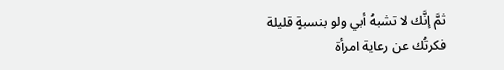ثمَّ إنَّك لا تشبهُ أبي ولو بنسبةٍ قليلة
فكرتُك عن رعاية امرأة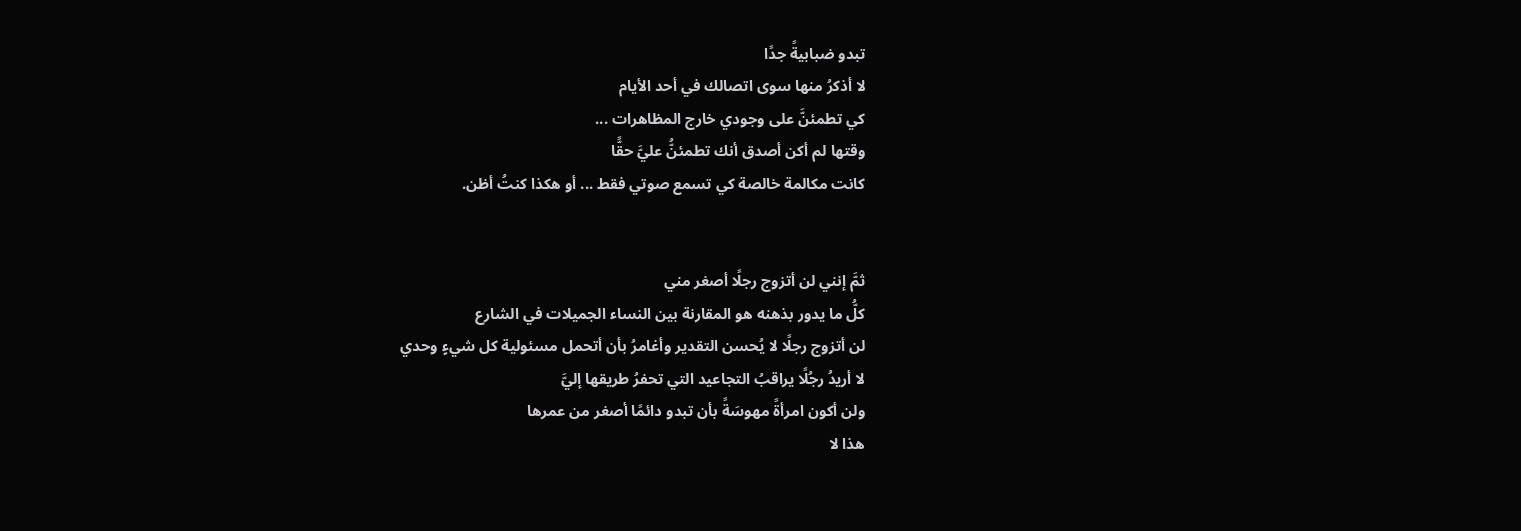تبدو ضبابيةً جدًا
لا أذكرُ منها سوى اتصالك في أحد الأيام
كي تطمئنَّ على وجودي خارج المظاهرات ...
وقتها لم أكن أصدق أنك تطمئنُّ عليَّ حقًّا
كانت مكالمة خالصة كي تسمع صوتي فقط ... أو هكذا كنتُ أظن.


ثمَّ إنني لن أتزوج رجلًا أصغر مني
كلُّ ما يدور بذهنه هو المقارنة بين النساء الجميلات في الشارع
لن أتزوج رجلًا لا يُحسن التقدير وأغامرُ بأن أتحمل مسئولية كل شيءٍ وحدي
لا أريدُ رجُلًا يراقبُ التجاعيد التي تحفرُ طريقها إليَّ
ولن أكون امرأةً مهوسَةً بأن تبدو دائمًا أصغر من عمرها
هذا لا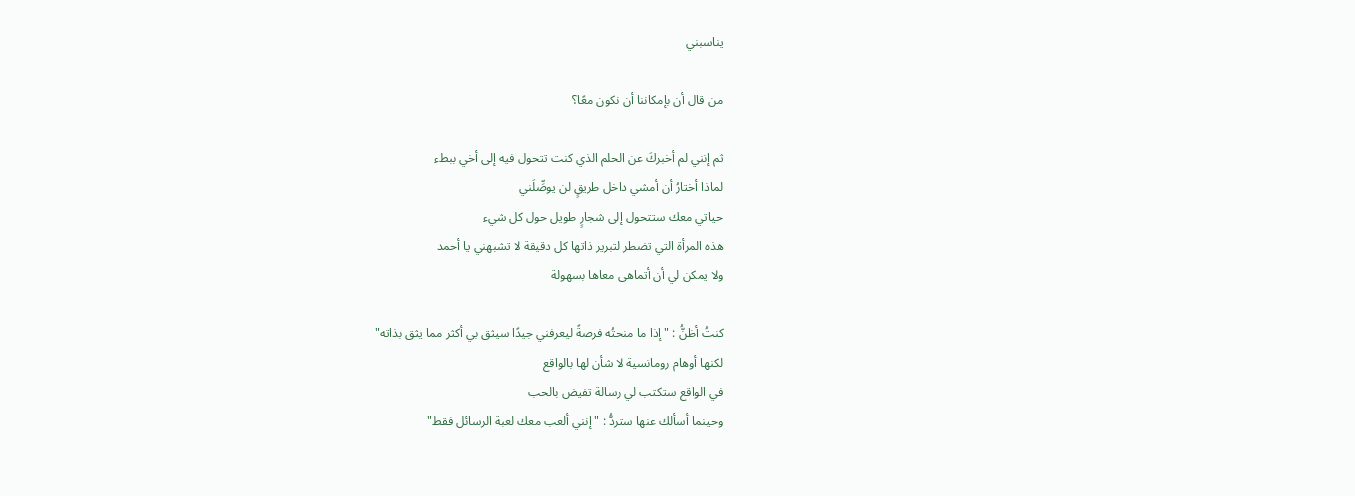يناسبني

من قال أن بإمكاننا أن نكون معًا؟

ثم إنني لم أخبركَ عن الحلم الذي كنت تتحول فيه إلى أخي ببطء
لماذا أختارُ أن أمشي داخل طريقٍ لن يوصِّلَني
حياتي معك ستتحول إلى شجارٍ طويل حول كل شيء
هذه المرأة التي تضطر لتبرير ذاتها كل دقيقة لا تشبهني يا أحمد
ولا يمكن لي أن أتماهى معاها بسهولة

كنتُ أظنُّ : " إذا ما منحتُه فرصةً ليعرفني جيدًا سيثق بي أكثر مما يثق بذاته"
لكنها أوهام رومانسية لا شأن لها بالواقع
في الواقع ستكتب لي رسالة تفيض بالحب
وحينما أسألك عنها ستردُّ : "إنني ألعب معك لعبة الرسائل فقط"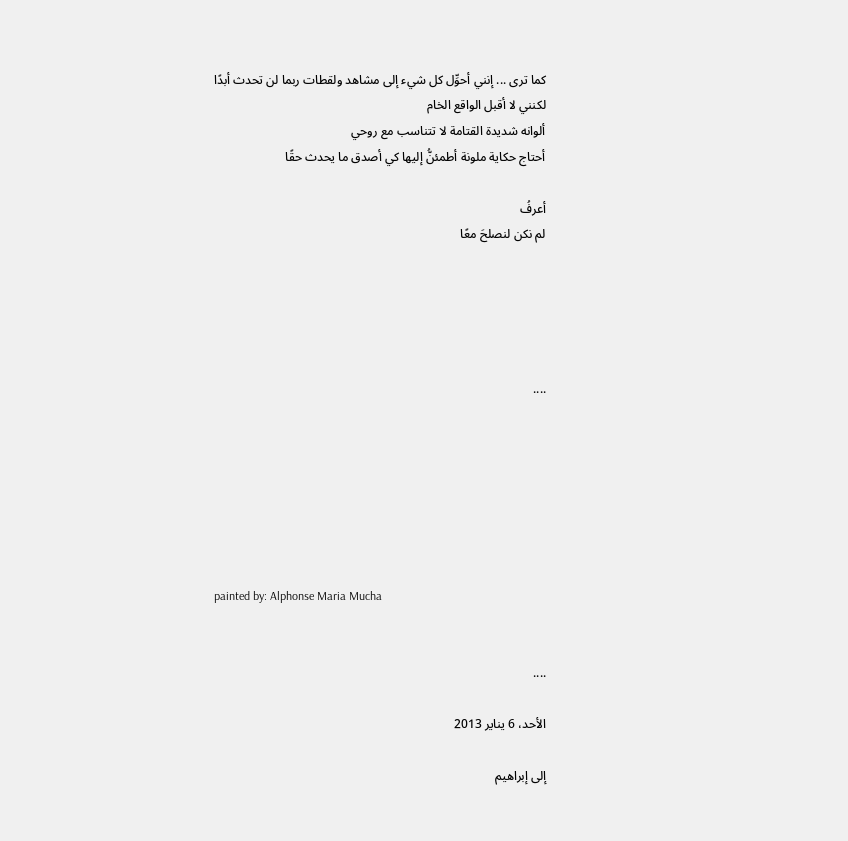كما ترى ... إنني أحوِّل كل شيء إلى مشاهد ولقطات ربما لن تحدث أبدًا
لكنني لا أقبل الواقع الخام
ألوانه شديدة القتامة لا تتناسب مع روحي
أحتاج حكاية ملونة أطمئنُّ إليها كي أصدق ما يحدث حقًا

أعرفُ
لم نكن لنصلحَ معًا





....







painted by: Alphonse Maria Mucha


....

الأحد، 6 يناير 2013

إلى إبراهيم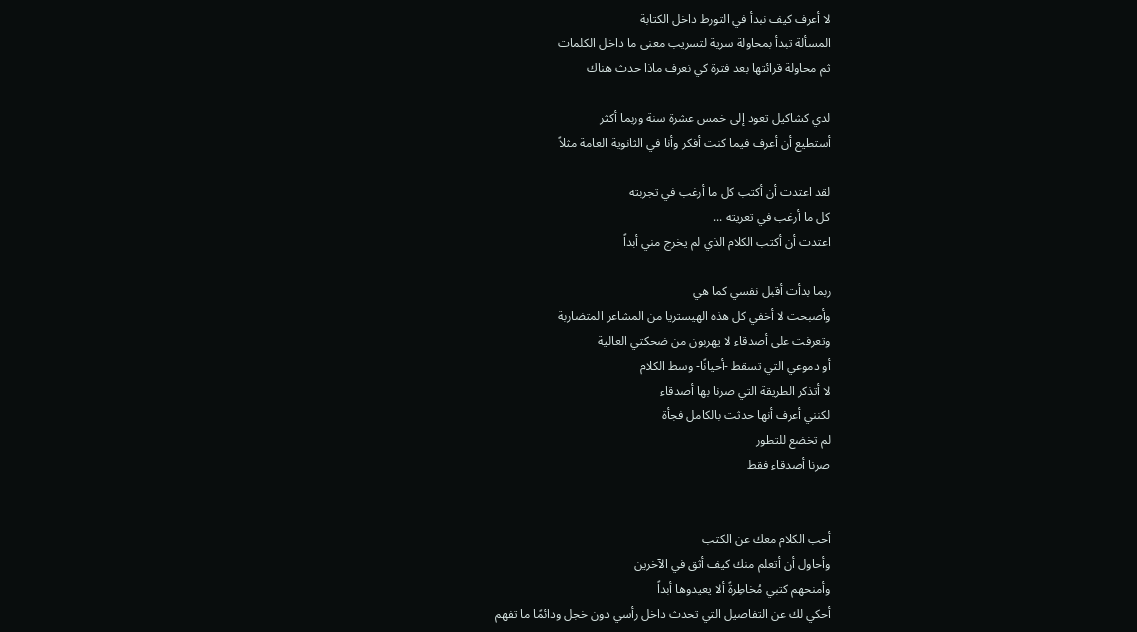لا أعرف كيف نبدأ في التورط داخل الكتابة
المسألة تبدأ بمحاولة سرية لتسريب معنى ما داخل الكلمات
ثم محاولة قرائتها بعد فترة كي نعرف ماذا حدث هناك

لدي كشاكيل تعود إلى خمس عشرة سنة وربما أكثر
أستطيع أن أعرف فيما كنت أفكر وأنا في الثانوية العامة مثلاً

لقد اعتدت أن أكتب كل ما أرغب في تجربته
كل ما أرغب في تعريته ...
اعتدت أن أكتب الكلام الذي لم يخرج مني أبداً

ربما بدأت أقبل نفسي كما هي
وأصبحت لا أخفي كل هذه الهيستريا من المشاعر المتضاربة
وتعرفت على أصدقاء لا يهربون من ضحكتي العالية
أو دموعي التي تسقط -أحيانًا- وسط الكلام
لا أتذكر الطريقة التي صرنا بها أصدقاء
لكنني أعرف أنها حدثت بالكامل فجأة
لم تخضع للتطور
صرنا أصدقاء فقط


أحب الكلام معك عن الكتب
وأحاول أن أتعلم منك كيف أثق في الآخرين
وأمنحهم كتبي مُخاطِرةً ألا يعيدوها أبداً
أحكي لك عن التفاصيل التي تحدث داخل رأسي دون خجل ودائمًا ما تفهم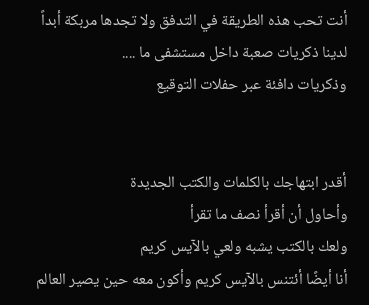أنت تحب هذه الطريقة في التدفق ولا تجدها مربكة أبداً
لدينا ذكريات صعبة داخل مستشفى ما ....
وذكريات دافئة عبر حفلات التوقيع


أقدر ابتهاجك بالكلمات والكتب الجديدة
وأحاول أن أقرأ نصف ما تقرأ
ولعك بالكتب يشبه ولعي بالآيس كريم
أنا أيضًا أئتنس بالآيس كريم وأكون معه حين يصير العالم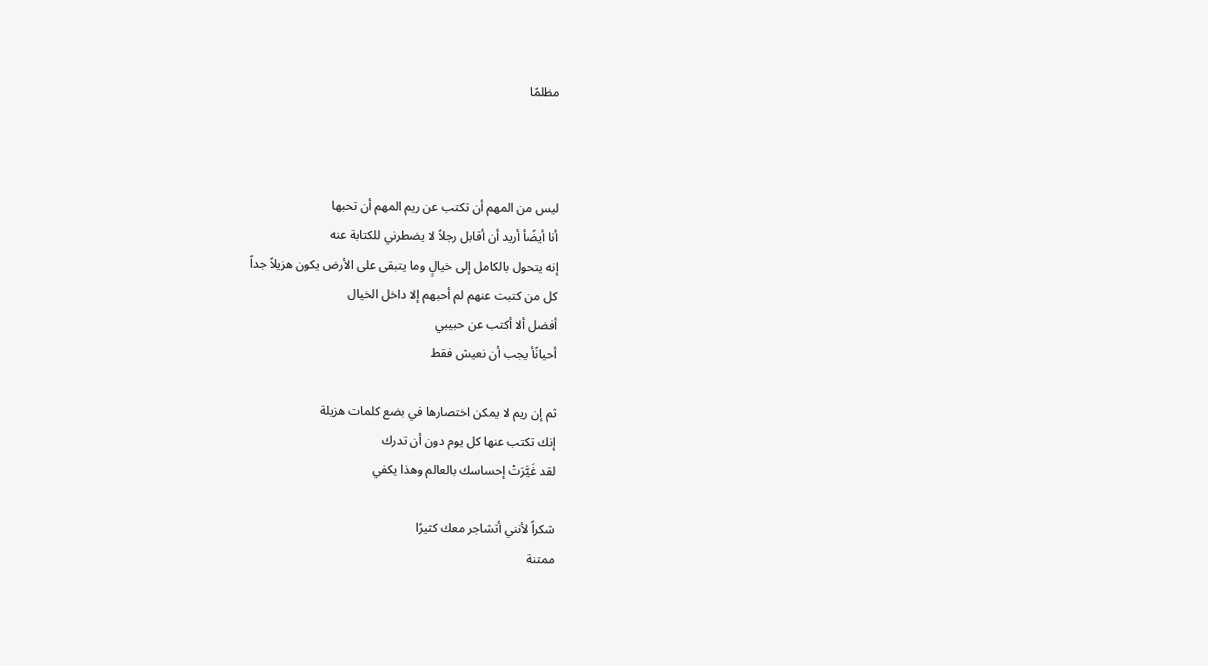مظلمًا



ليس من المهم أن تكتب عن ريم المهم أن تحبها
أنا أيضًأ أريد أن أقابل رجلاً لا يضطرني للكتابة عنه
إنه يتحول بالكامل إلى خيالٍ وما يتبقى على الأرض يكون هزيلاً جداً
كل من كتبت عنهم لم أحبهم إلا داخل الخيال
أفضل ألا أكتب عن حبيبي
أحيانًأ يجب أن نعيش فقط

ثم إن ريم لا يمكن اختصارها في بضع كلمات هزيلة
إنك تكتب عنها كل يوم دون أن تدرك
لقد غَيَّرَتْ إحساسك بالعالم وهذا يكفي

شكراً لأنني أتشاجر معك كثيرًا
ممتنة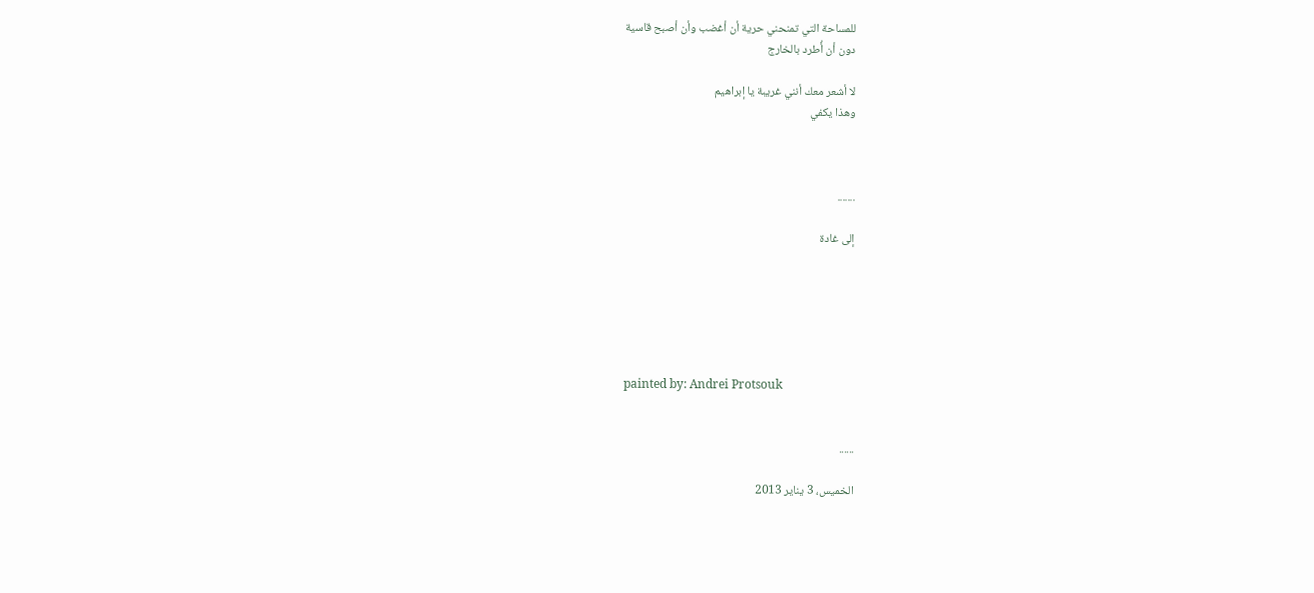للمساحة التي تمنحني حرية أن أغضب وأن أصبح قاسية
دون أن أُطرد بالخارج

لا أشعر معك أنني غريبة يا إبراهيم
وهذا يكفي



.......

إلى غادة






painted by: Andrei Protsouk


......

الخميس، 3 يناير 2013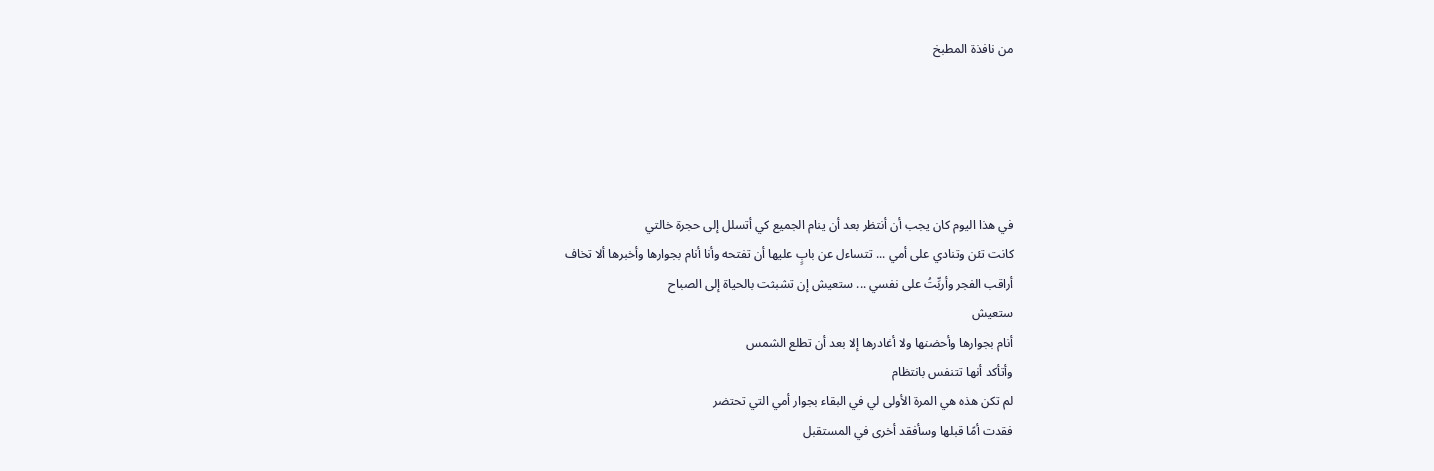من نافذة المطبخ





في هذا اليوم كان يجب أن أنتظر بعد أن ينام الجميع كي أتسلل إلى حجرة خالتي
كانت تئن وتنادي على أمي ... تتساءل عن بابٍ عليها أن تفتحه وأنا أنام بجوارها وأخبرها ألا تخاف
أراقب الفجر وأربِّتُ على نفسي ... ستعيش إن تشبثت بالحياة إلى الصباح
ستعيش
أنام بجوارها وأحضنها ولا أغادرها إلا بعد أن تطلع الشمس
وأتأكد أنها تتنفس بانتظام
لم تكن هذه هي المرة الأولى لي في البقاء بجوار أمي التي تحتضر
فقدت أمًا قبلها وسأفقد أخرى في المستقبل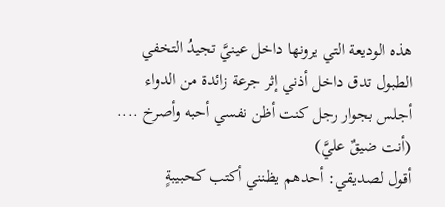هذه الوديعة التي يرونها داخل عينيَّ تجيدُ التخفي
الطبول تدق داخل أذني إثر جرعة زائدة من الدواء
أجلس بجوار رجل كنت أظن نفسي أحبه وأصرخ .... (أنت ضيقٌ عليَّ)
أقول لصديقي: أحدهم يظنني أكتب كحبيبةٍ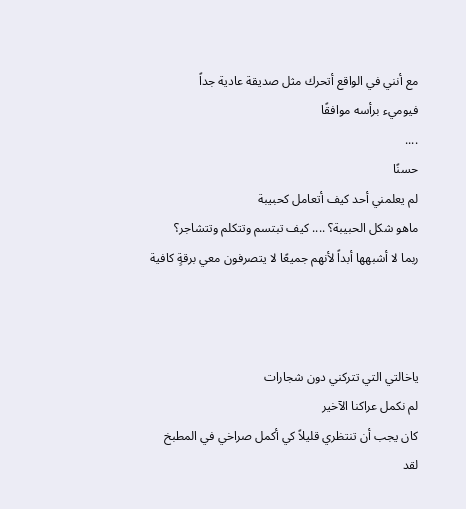مع أنني في الواقع أتحرك مثل صديقة عادية جداً
فيوميء برأسه موافقًا
....
حسنًا
لم يعلمني أحد كيف أتعامل كحبيبة
ماهو شكل الحبيبة؟ .... كيف تبتسم وتتكلم وتتشاجر؟
ربما لا أشبهها أبداً لأنهم جميعًا لا يتصرفون معي برقةٍ كافية



ياخالتي التي تتركني دون شجارات
لم نكمل عراكنا الآخير
كان يجب أن تنتظري قليلاً كي أكمل صراخي في المطبخ
لقد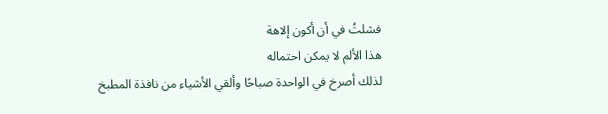فشلتُ في أن أكون إلاهة
هذا الألم لا يمكن احتماله
لذلك أصرخ في الواحدة صباحًا وألقي الأشياء من نافذة المطبخ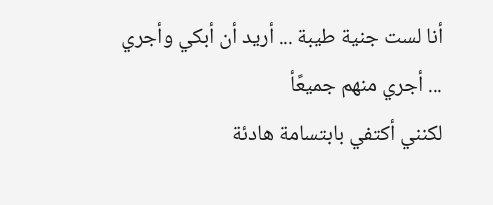أنا لست جنية طيبة ... أريد أن أبكي وأجري ... أجري منهم جميعًأ
لكنني أكتفي بابتسامة هادئة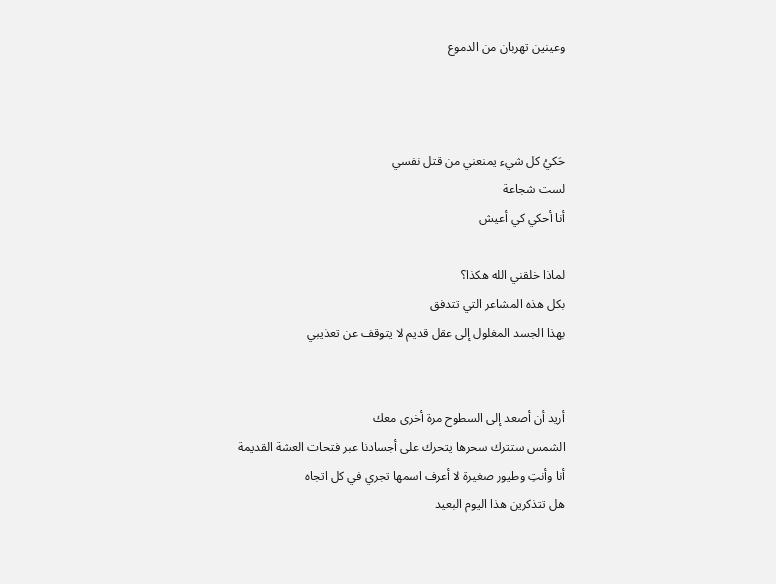وعينين تهربان من الدموع



حَكيُ كل شيء يمنعني من قتل نفسي
لست شجاعة
أنا أحكي كي أعيش

لماذا خلقني الله هكذا؟
بكل هذه المشاعر التي تتدفق
بهذا الجسد المغلول إلى عقل قديم لا يتوقف عن تعذيبي


أريد أن أصعد إلى السطوح مرة أخرى معك
الشمس ستترك سحرها يتحرك على أجسادنا عبر فتحات العشة القديمة
أنا وأنتِ وطيور صغيرة لا أعرف اسمها تجري في كل اتجاه
هل تتذكرين هذا اليوم البعيد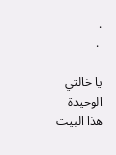.
 .

يا خالتي الوحيدة
هذا البيت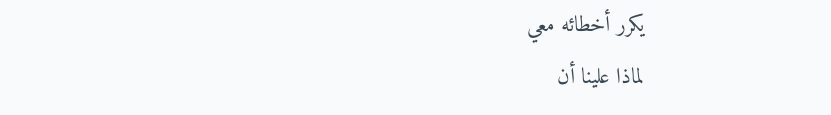يكرر أخطائه معي
لماذا علينا أن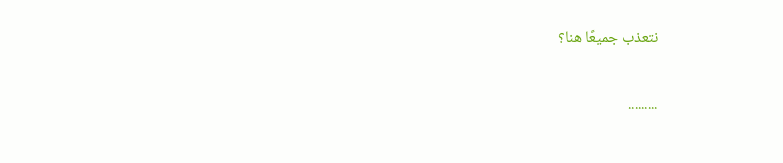نتعذب جميعًا هنا؟

.........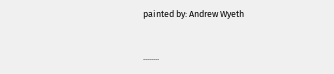painted by: Andrew Wyeth


........